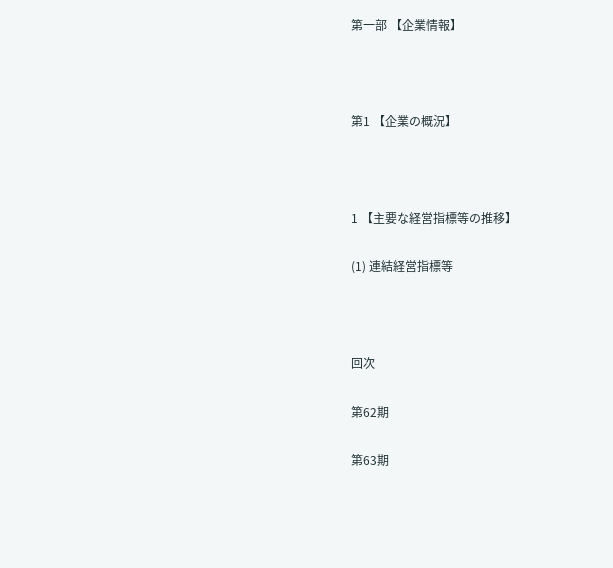第一部 【企業情報】



第1 【企業の概況】



1 【主要な経営指標等の推移】

(1) 連結経営指標等



回次

第62期

第63期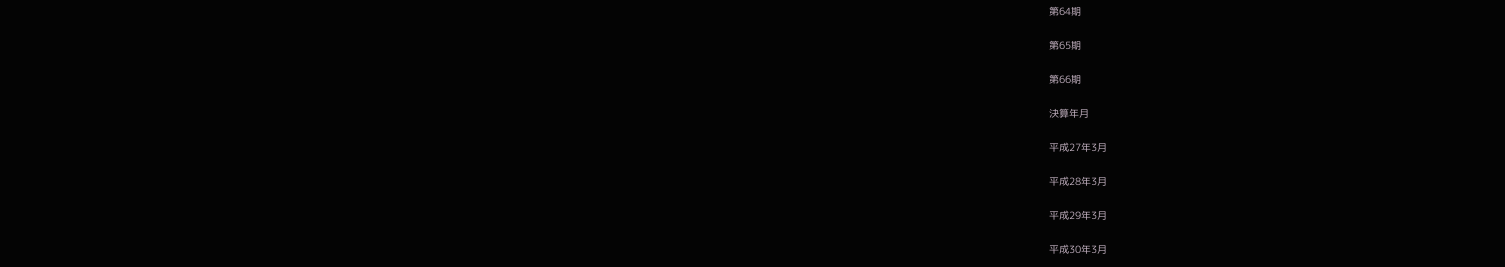第64期

第65期

第66期

決算年月

平成27年3月

平成28年3月

平成29年3月

平成30年3月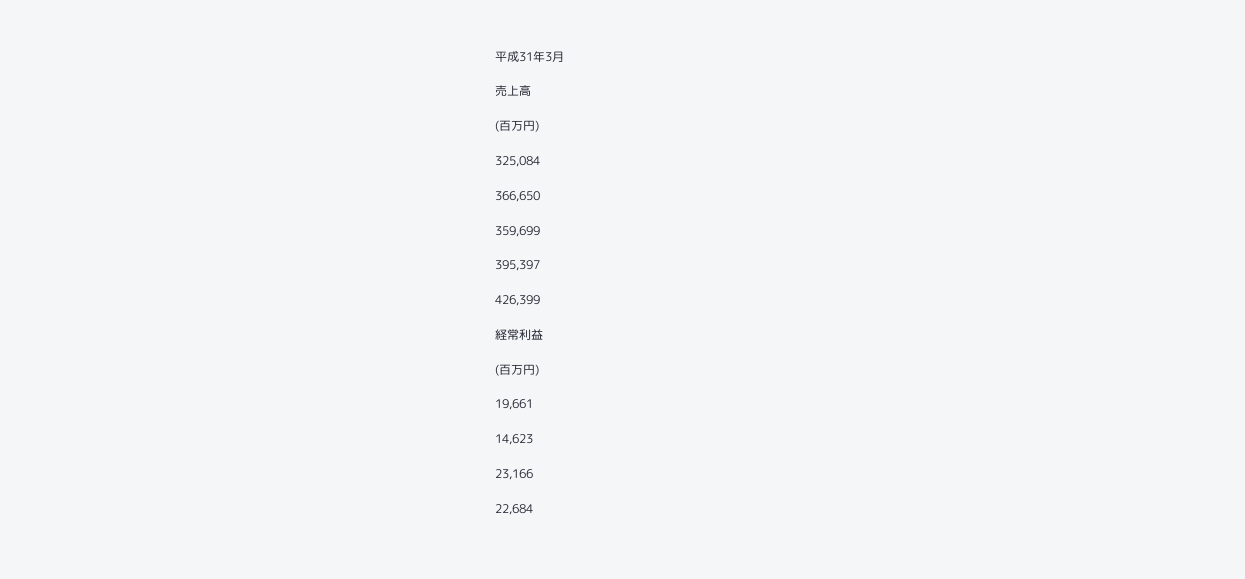平成31年3月

売上高

(百万円)

325,084

366,650

359,699

395,397

426,399

経常利益

(百万円)

19,661

14,623

23,166

22,684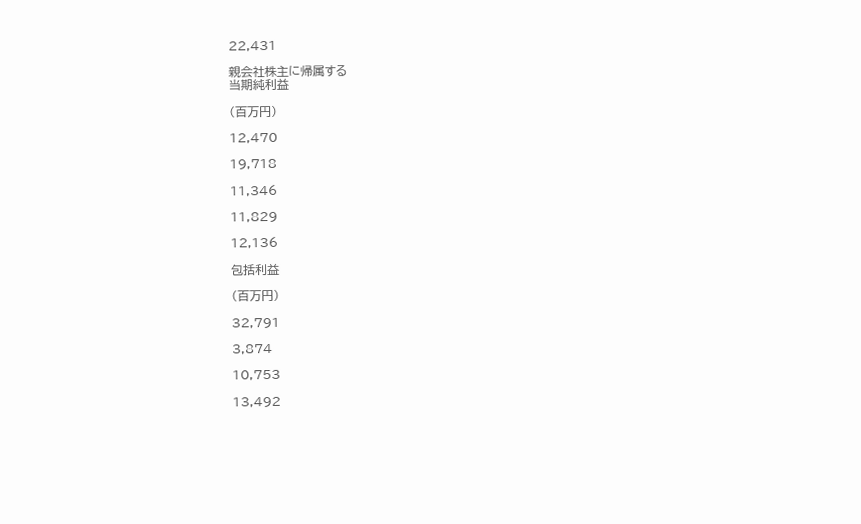22,431

親会社株主に帰属する
当期純利益

(百万円)

12,470

19,718

11,346

11,829

12,136

包括利益

(百万円)

32,791

3,874

10,753

13,492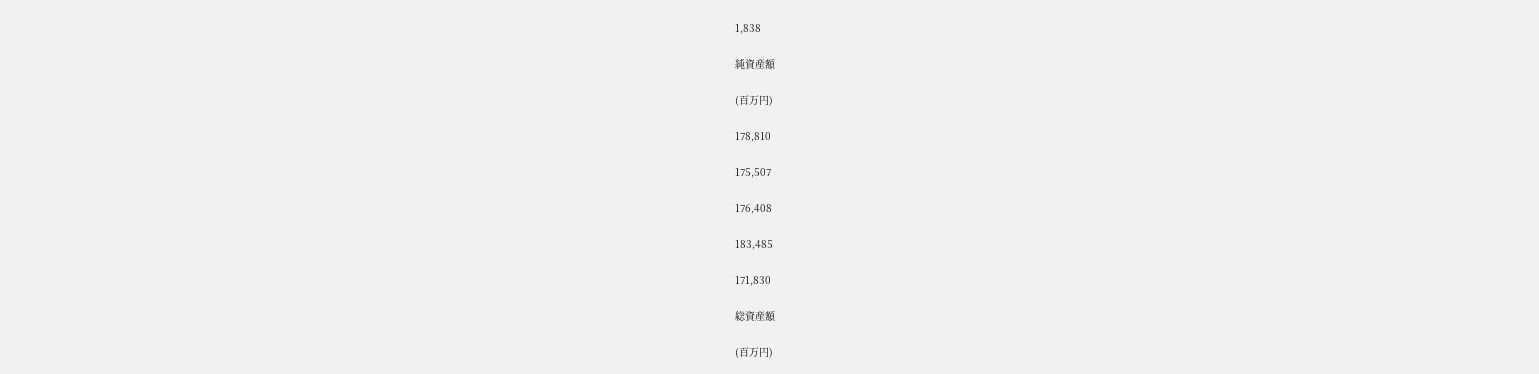1,838

純資産額

(百万円)

178,810

175,507

176,408

183,485

171,830

総資産額

(百万円)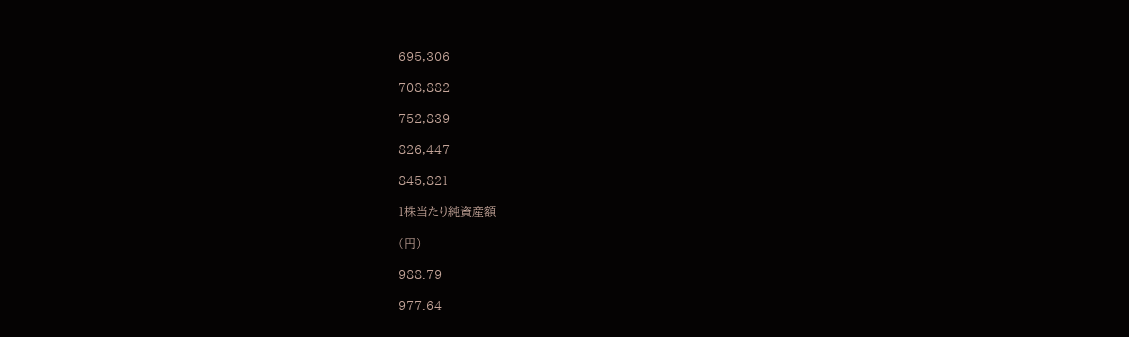695,306

708,882

752,839

826,447

845,821

1株当たり純資産額

(円)

988.79

977.64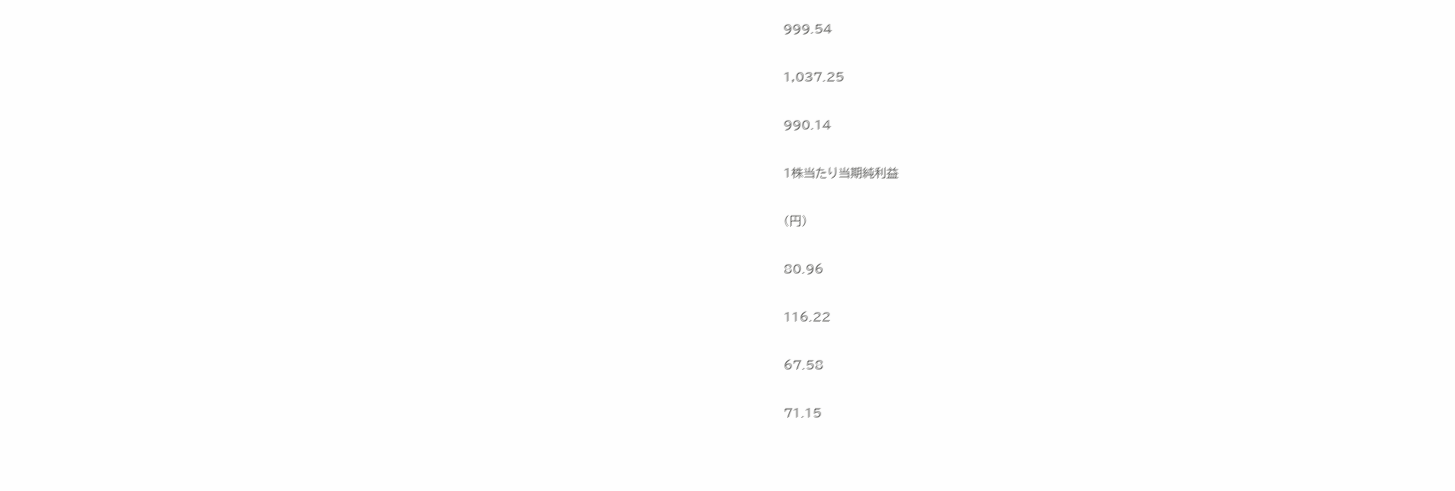999.54

1,037.25

990.14

1株当たり当期純利益

(円)

80.96

116.22

67.58

71.15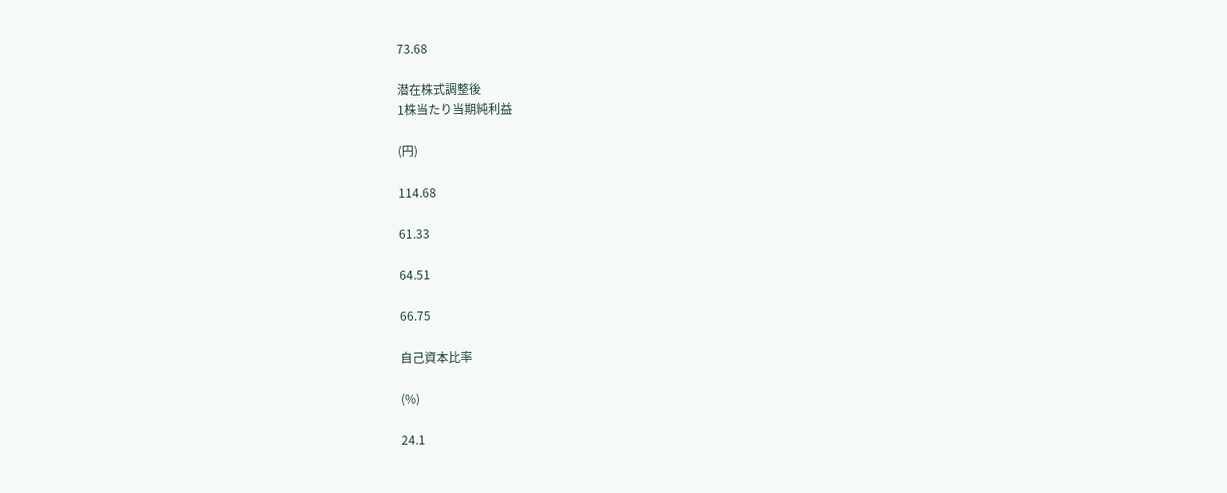73.68

潜在株式調整後
1株当たり当期純利益

(円)

114.68

61.33

64.51

66.75

自己資本比率

(%)

24.1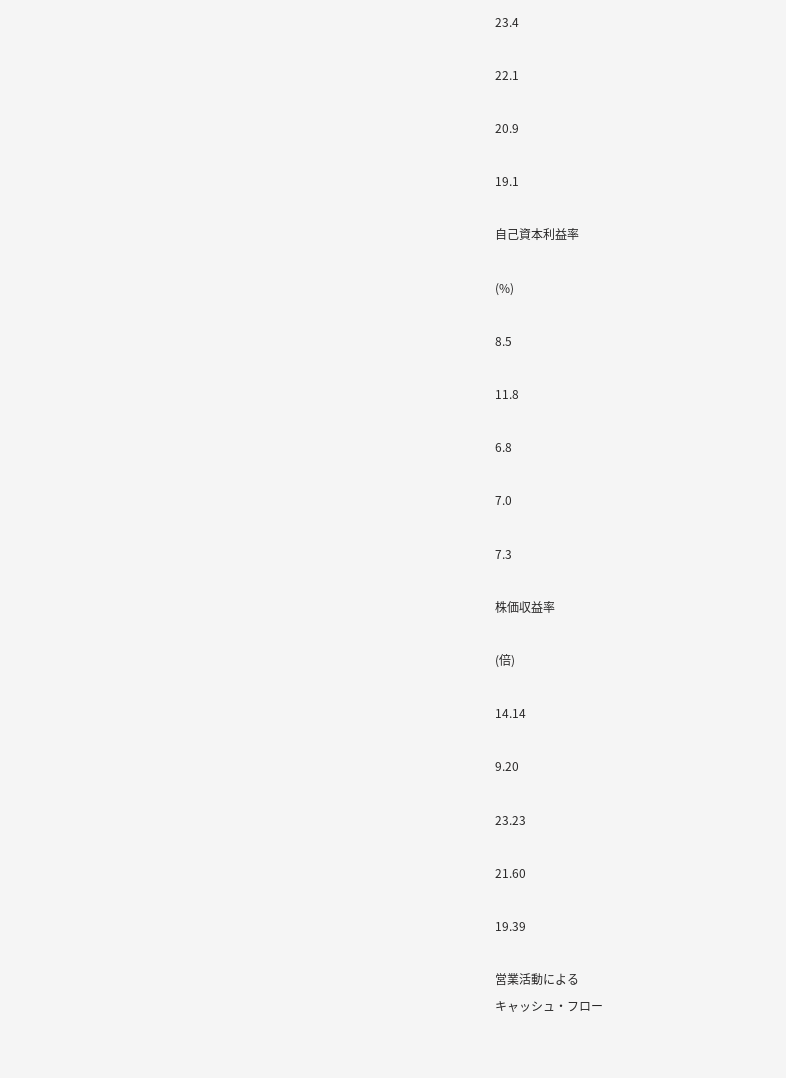23.4

22.1

20.9

19.1

自己資本利益率

(%)

8.5

11.8

6.8

7.0

7.3

株価収益率

(倍)

14.14

9.20

23.23

21.60

19.39

営業活動による
キャッシュ・フロー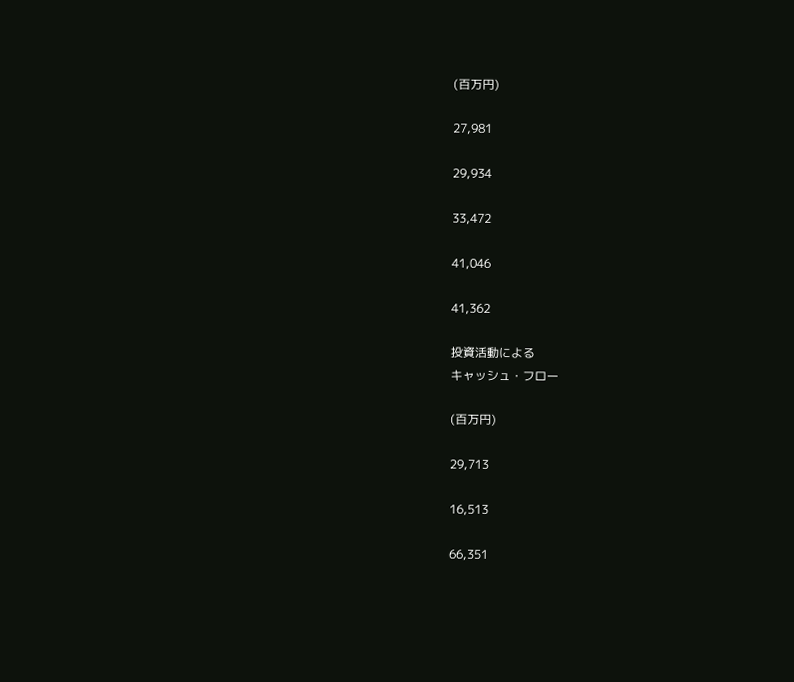(百万円)

27,981

29,934

33,472

41,046

41,362

投資活動による
キャッシュ・フロー

(百万円)

29,713

16,513

66,351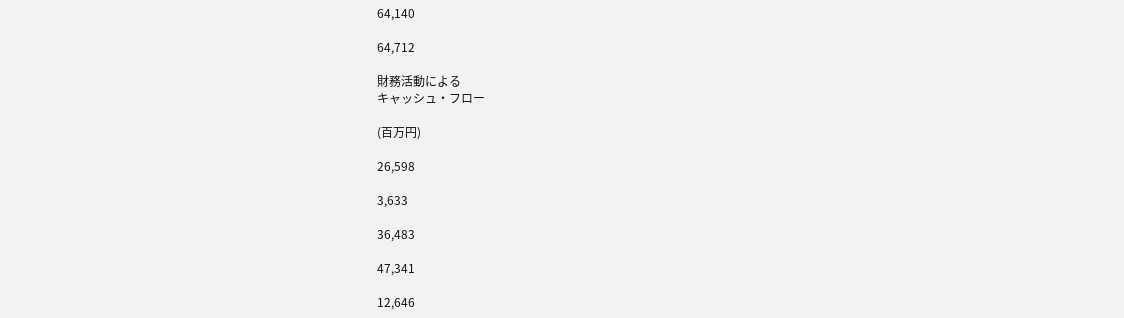64,140

64,712

財務活動による
キャッシュ・フロー

(百万円)

26,598

3,633

36,483

47,341

12,646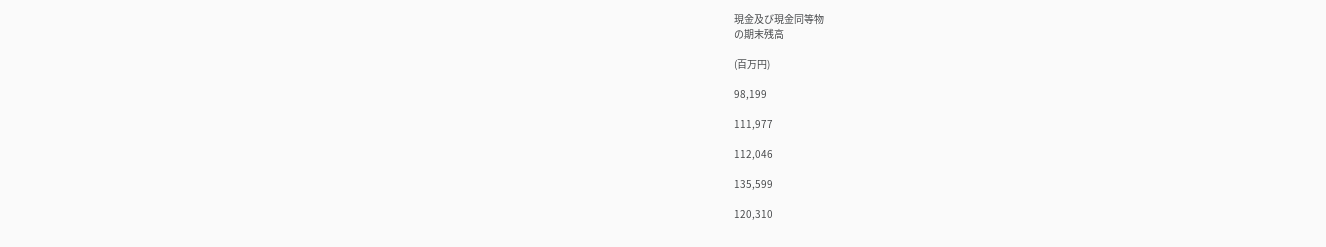現金及び現金同等物
の期末残高

(百万円)

98,199

111,977

112,046

135,599

120,310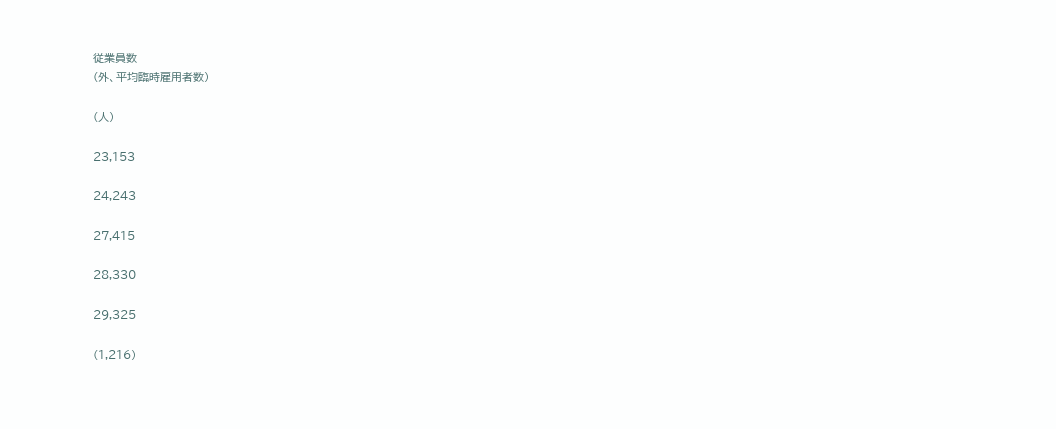従業員数
(外、平均臨時雇用者数)

(人)

23,153

24,243

27,415

28,330

29,325

(1,216)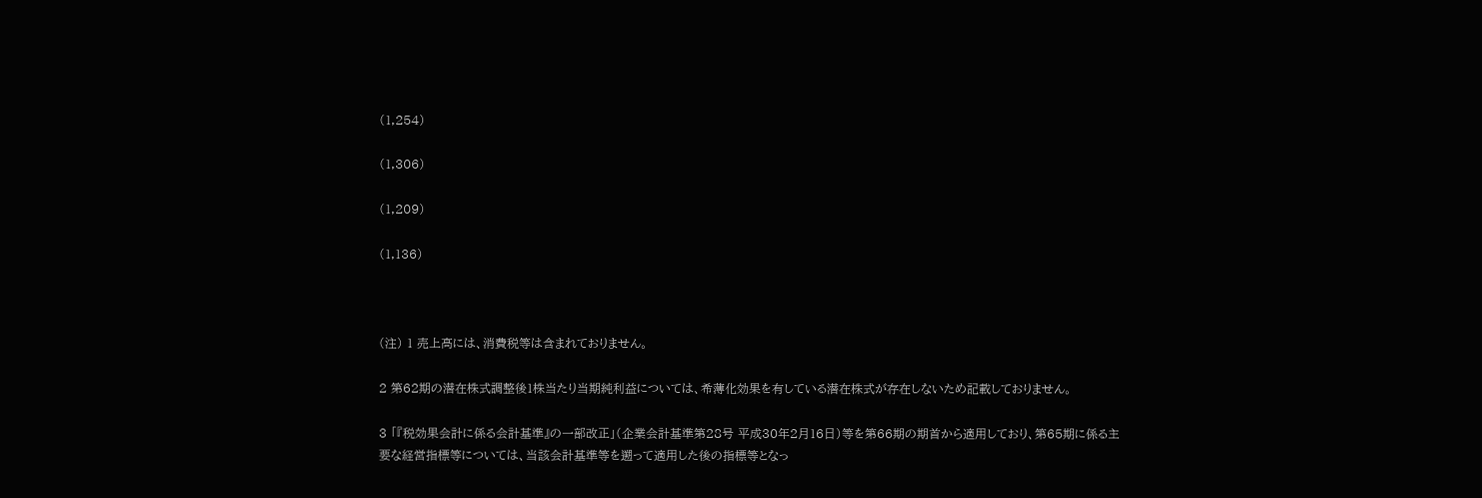(1,254)

(1,306)

(1,209)

(1,136)



(注) 1 売上高には、消費税等は含まれておりません。

2 第62期の潜在株式調整後1株当たり当期純利益については、希薄化効果を有している潜在株式が存在しないため記載しておりません。

3 「『税効果会計に係る会計基準』の一部改正」(企業会計基準第28号 平成30年2月16日)等を第66期の期首から適用しており、第65期に係る主要な経営指標等については、当該会計基準等を遡って適用した後の指標等となっ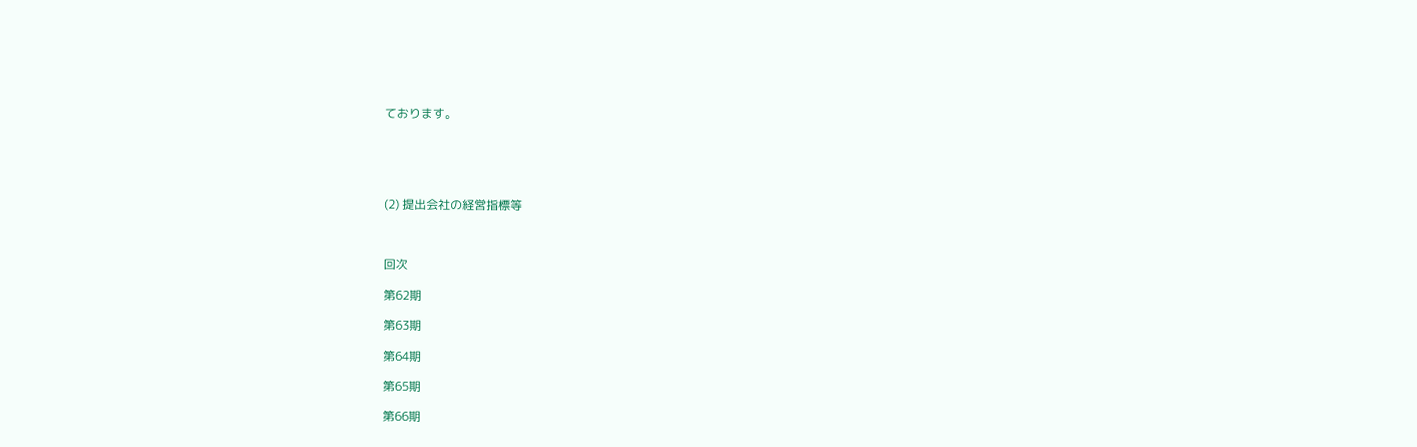ております。





(2) 提出会社の経営指標等



回次

第62期

第63期

第64期

第65期

第66期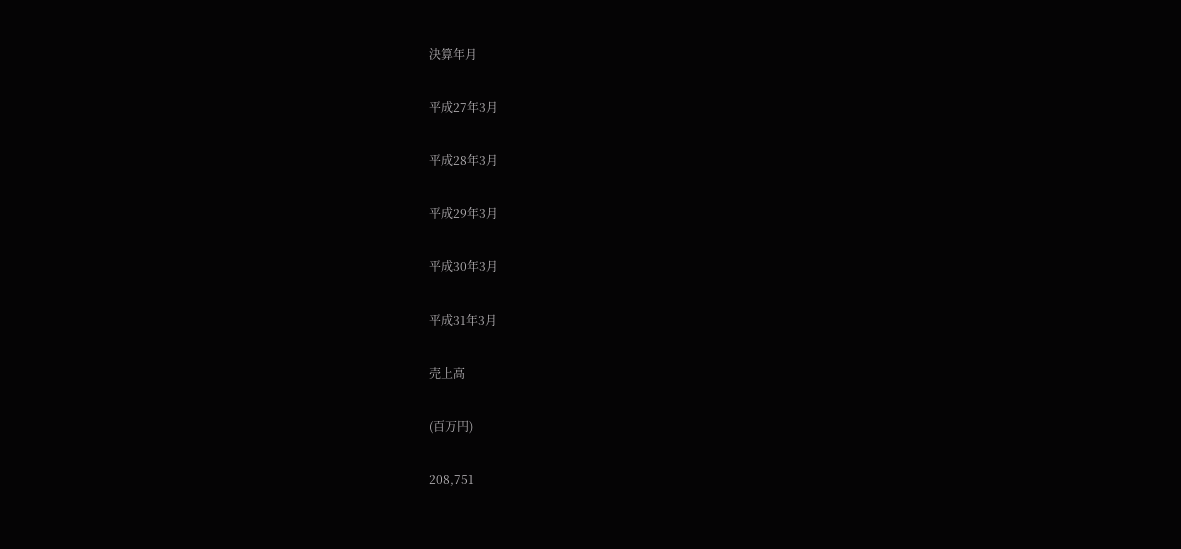決算年月

平成27年3月

平成28年3月

平成29年3月

平成30年3月

平成31年3月

売上高

(百万円)

208,751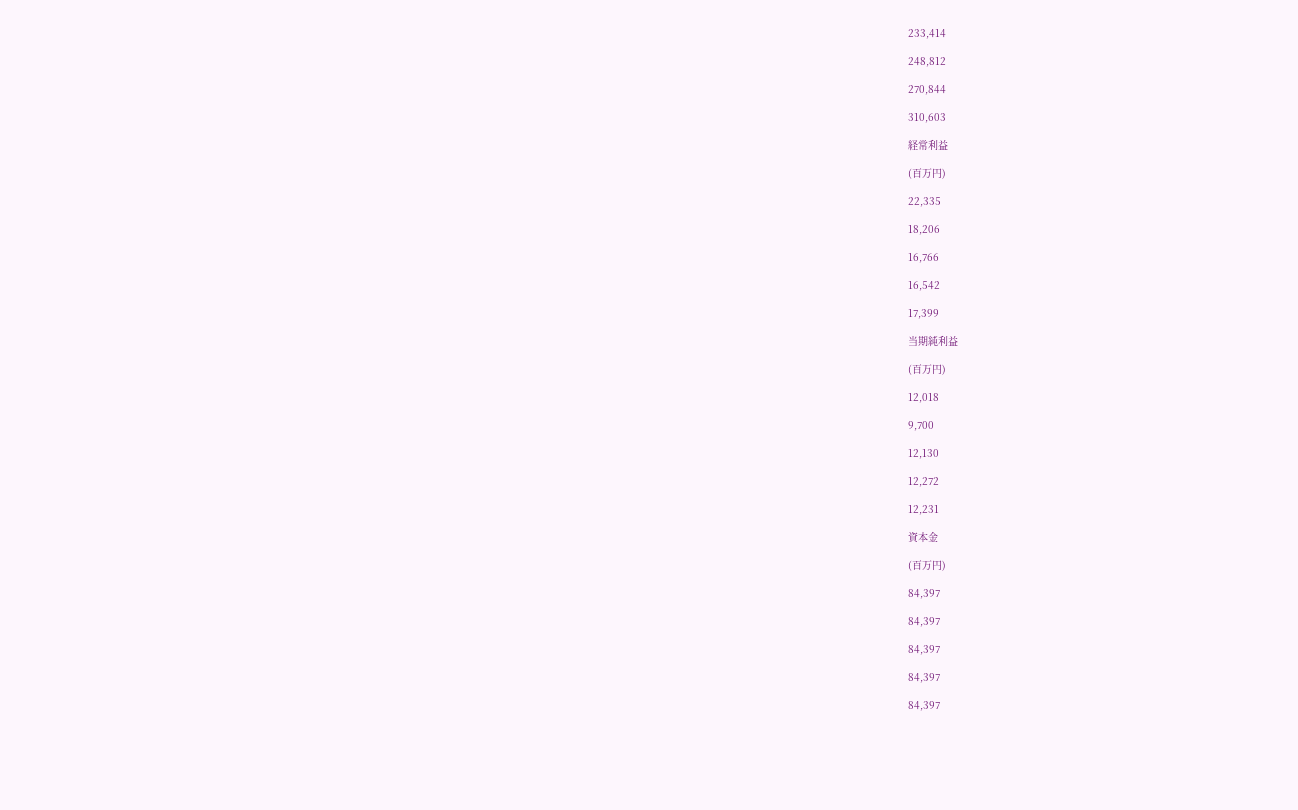233,414

248,812

270,844

310,603

経常利益

(百万円)

22,335

18,206

16,766

16,542

17,399

当期純利益

(百万円)

12,018

9,700

12,130

12,272

12,231

資本金

(百万円)

84,397

84,397

84,397

84,397

84,397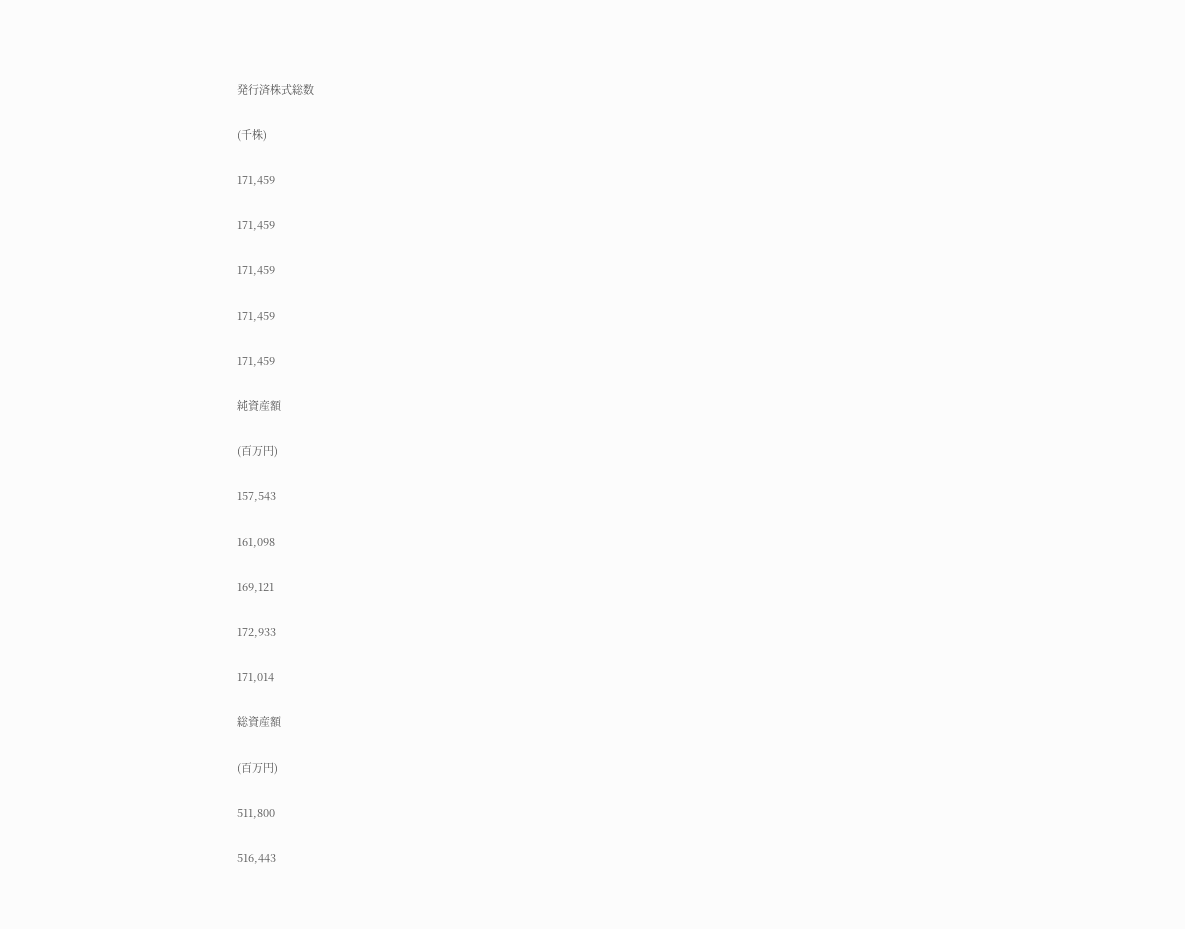発行済株式総数

(千株)

171,459

171,459

171,459

171,459

171,459

純資産額

(百万円)

157,543

161,098

169,121

172,933

171,014

総資産額

(百万円)

511,800

516,443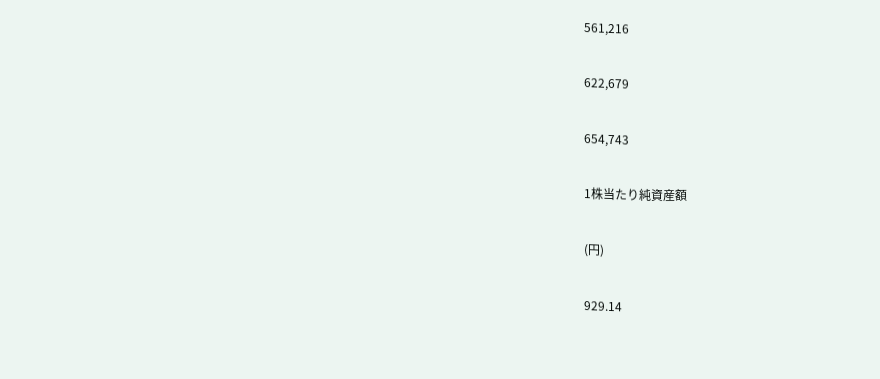561,216

622,679

654,743

1株当たり純資産額

(円)

929.14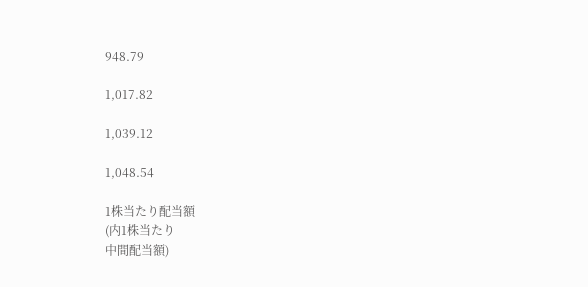948.79

1,017.82

1,039.12

1,048.54

1株当たり配当額
(内1株当たり
中間配当額)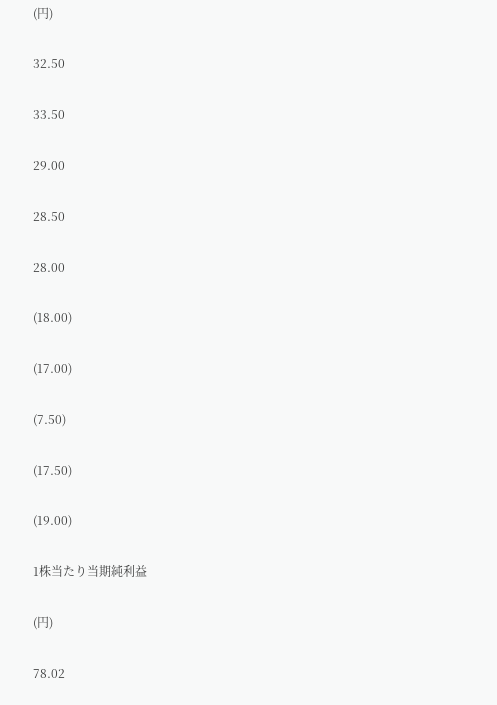(円)

32.50

33.50

29.00

28.50

28.00

(18.00)

(17.00)

(7.50)

(17.50)

(19.00)

1株当たり当期純利益

(円)

78.02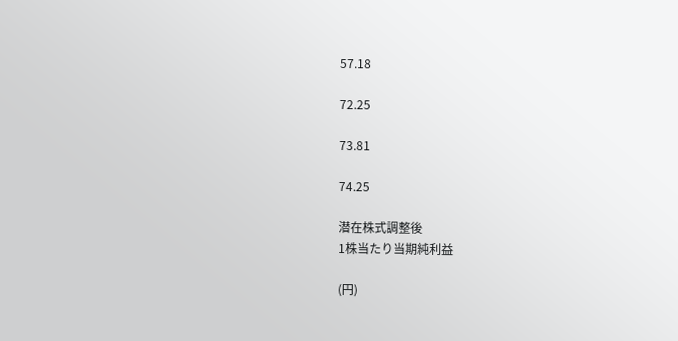57.18

72.25

73.81

74.25

潜在株式調整後
1株当たり当期純利益

(円)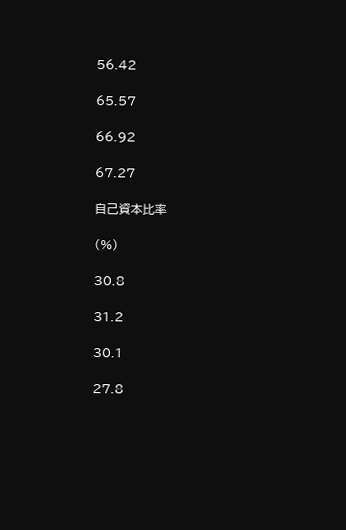56.42

65.57

66.92

67.27

自己資本比率

(%)

30.8

31.2

30.1

27.8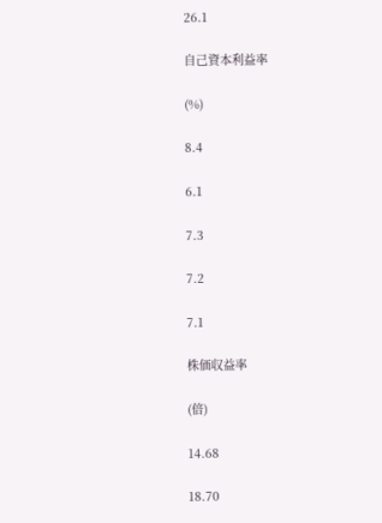26.1

自己資本利益率

(%)

8.4

6.1

7.3

7.2

7.1

株価収益率

(倍)

14.68

18.70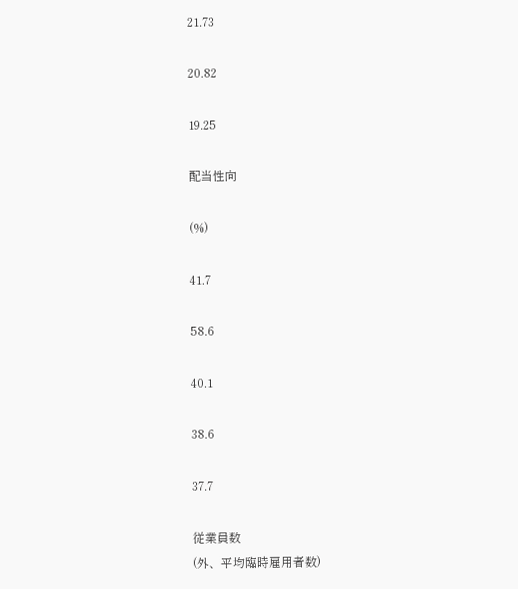21.73

20.82

19.25

配当性向

(%)

41.7

58.6

40.1

38.6

37.7

従業員数
(外、平均臨時雇用者数)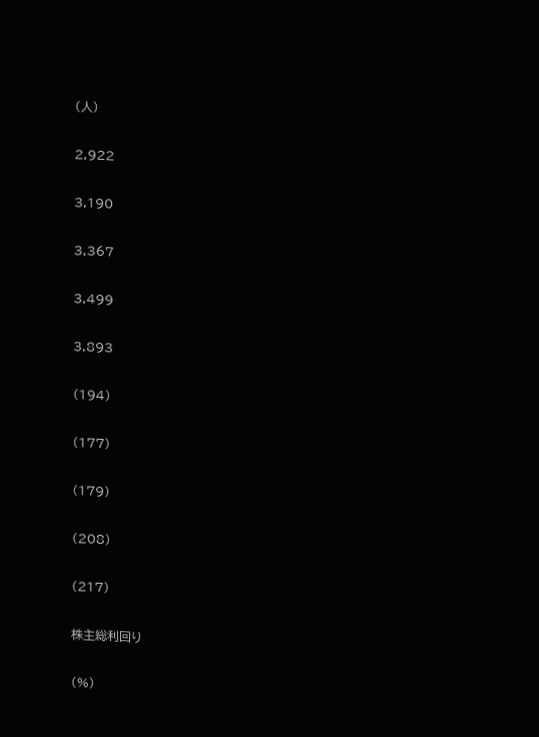(人)

2,922

3,190

3,367

3,499

3,893

(194)

(177)

(179)

(208)

(217)

株主総利回り

(%)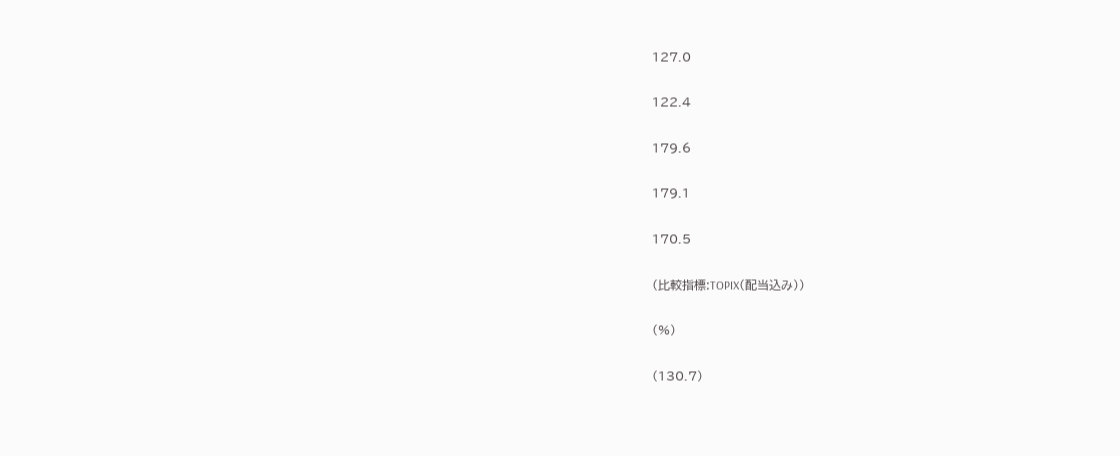127.0

122.4

179.6

179.1

170.5

(比較指標:TOPIX(配当込み))

(%)

(130.7)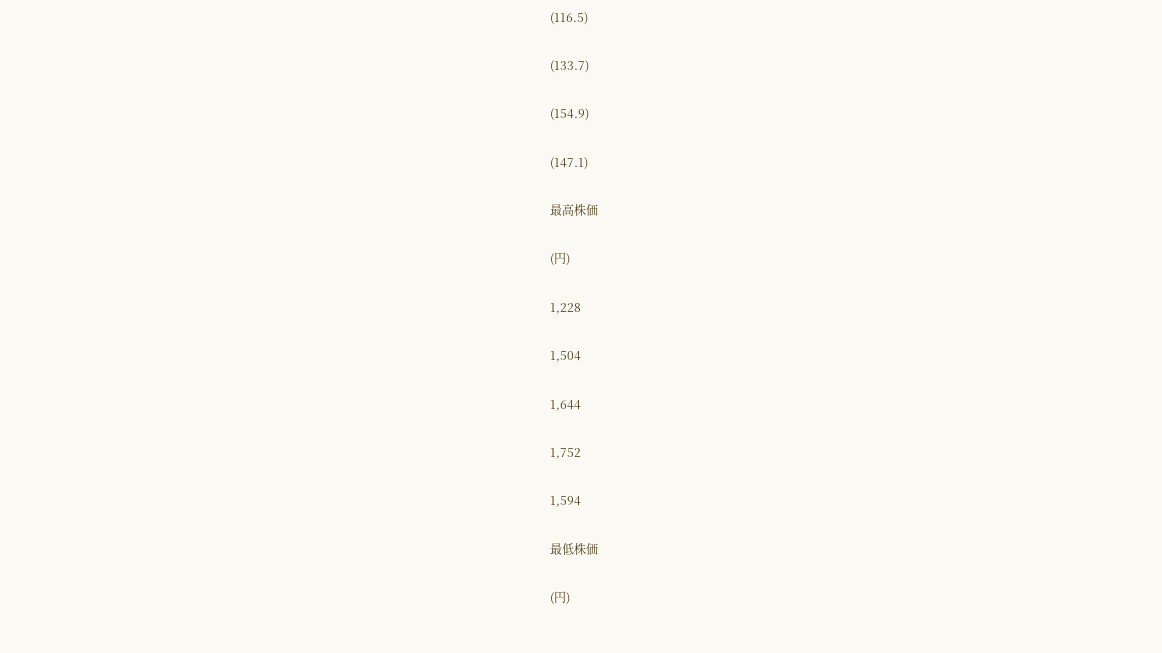(116.5)

(133.7)

(154.9)

(147.1)

最高株価

(円)

1,228

1,504

1,644

1,752

1,594

最低株価

(円)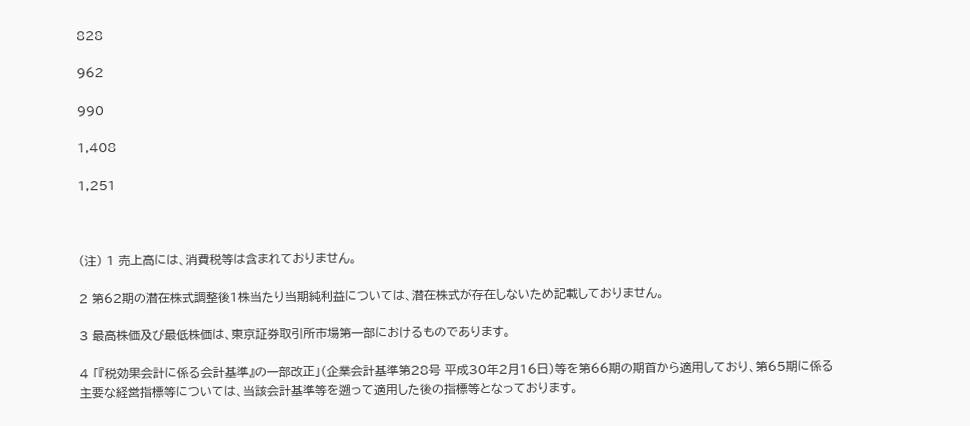828

962

990

1,408

1,251



(注) 1 売上高には、消費税等は含まれておりません。

2 第62期の潜在株式調整後1株当たり当期純利益については、潜在株式が存在しないため記載しておりません。

3 最高株価及び最低株価は、東京証券取引所市場第一部におけるものであります。

4 「『税効果会計に係る会計基準』の一部改正」(企業会計基準第28号 平成30年2月16日)等を第66期の期首から適用しており、第65期に係る主要な経営指標等については、当該会計基準等を遡って適用した後の指標等となっております。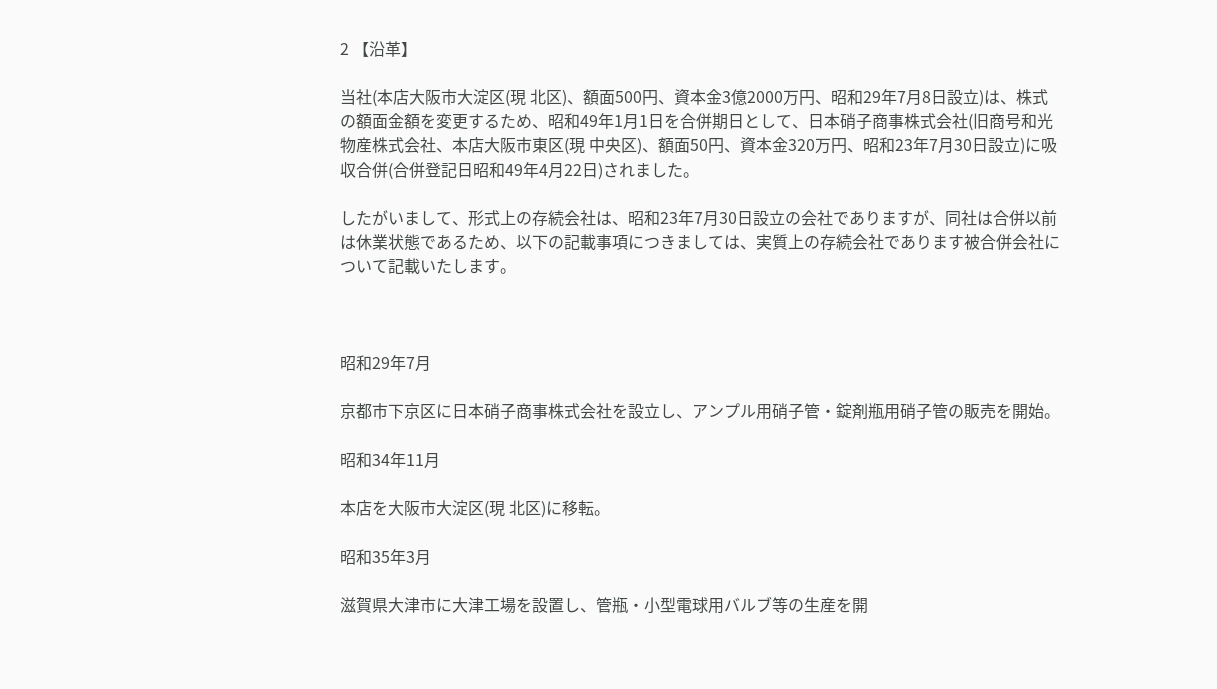2 【沿革】

当社(本店大阪市大淀区(現 北区)、額面500円、資本金3億2000万円、昭和29年7月8日設立)は、株式の額面金額を変更するため、昭和49年1月1日を合併期日として、日本硝子商事株式会社(旧商号和光物産株式会社、本店大阪市東区(現 中央区)、額面50円、資本金320万円、昭和23年7月30日設立)に吸収合併(合併登記日昭和49年4月22日)されました。

したがいまして、形式上の存続会社は、昭和23年7月30日設立の会社でありますが、同社は合併以前は休業状態であるため、以下の記載事項につきましては、実質上の存続会社であります被合併会社について記載いたします。



昭和29年7月

京都市下京区に日本硝子商事株式会社を設立し、アンプル用硝子管・錠剤瓶用硝子管の販売を開始。

昭和34年11月

本店を大阪市大淀区(現 北区)に移転。

昭和35年3月

滋賀県大津市に大津工場を設置し、管瓶・小型電球用バルブ等の生産を開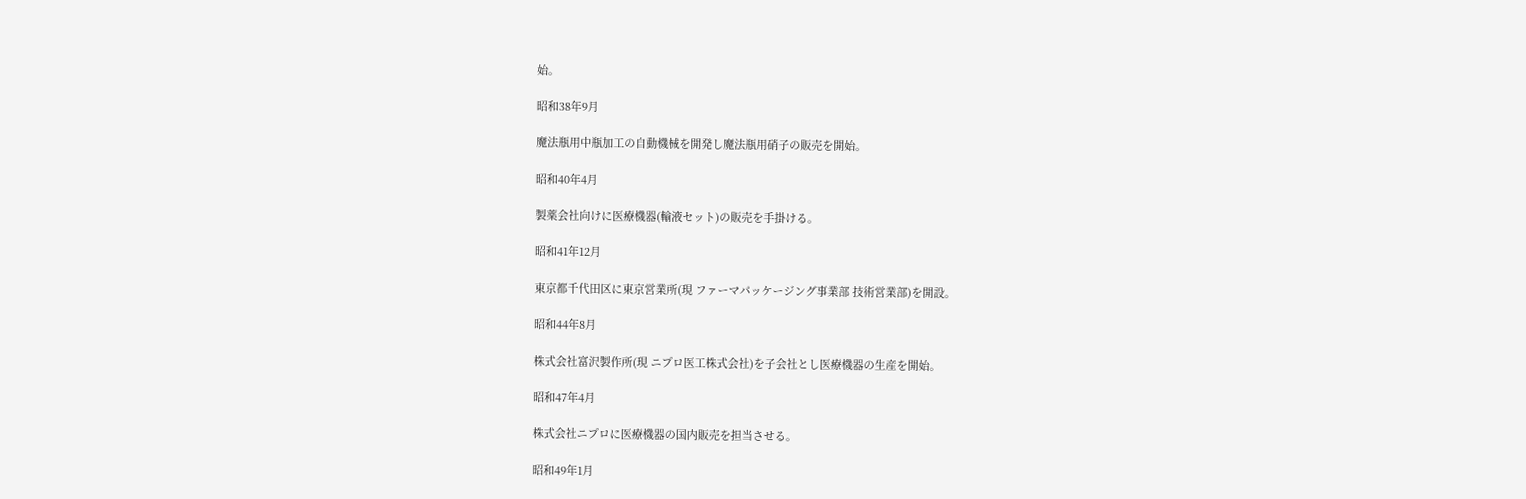始。

昭和38年9月

魔法瓶用中瓶加工の自動機械を開発し魔法瓶用硝子の販売を開始。

昭和40年4月

製薬会社向けに医療機器(輸液セット)の販売を手掛ける。

昭和41年12月

東京都千代田区に東京営業所(現 ファーマパッケージング事業部 技術営業部)を開設。

昭和44年8月

株式会社富沢製作所(現 ニプロ医工株式会社)を子会社とし医療機器の生産を開始。

昭和47年4月

株式会社ニプロに医療機器の国内販売を担当させる。

昭和49年1月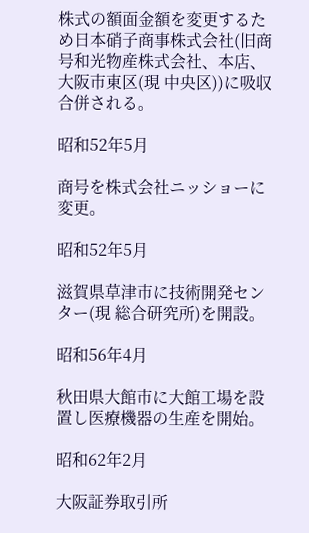株式の額面金額を変更するため日本硝子商事株式会社(旧商号和光物産株式会社、本店、大阪市東区(現 中央区))に吸収合併される。

昭和52年5月

商号を株式会社ニッショーに変更。

昭和52年5月

滋賀県草津市に技術開発センター(現 総合研究所)を開設。

昭和56年4月

秋田県大館市に大館工場を設置し医療機器の生産を開始。

昭和62年2月

大阪証券取引所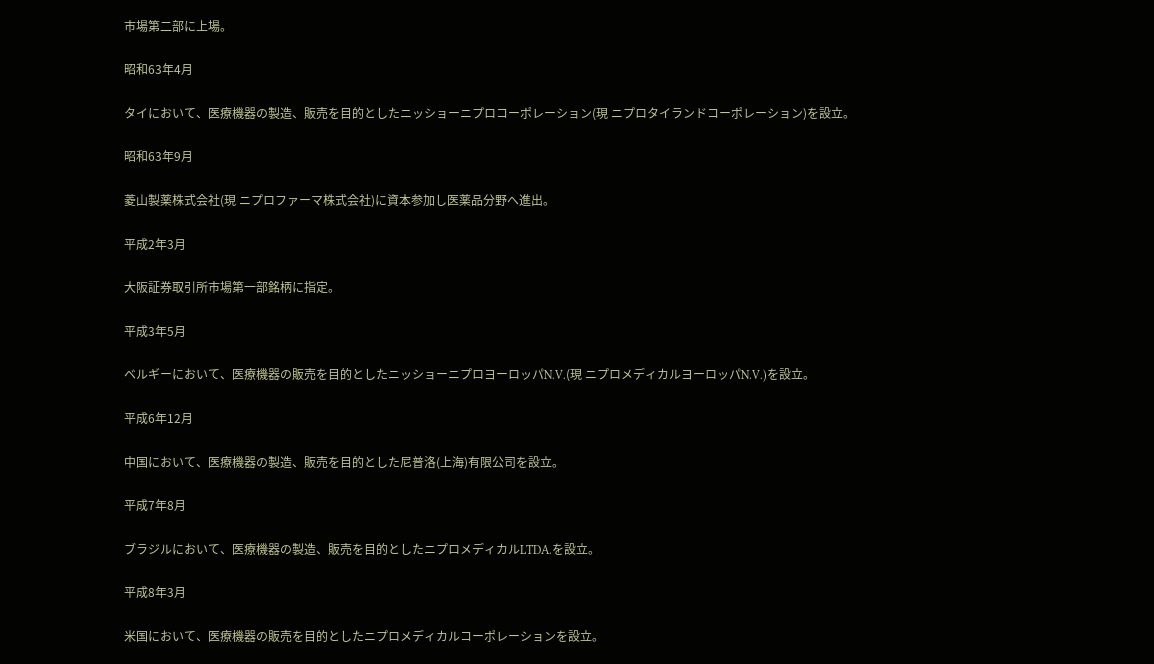市場第二部に上場。

昭和63年4月

タイにおいて、医療機器の製造、販売を目的としたニッショーニプロコーポレーション(現 ニプロタイランドコーポレーション)を設立。

昭和63年9月

菱山製薬株式会社(現 ニプロファーマ株式会社)に資本参加し医薬品分野へ進出。

平成2年3月

大阪証券取引所市場第一部銘柄に指定。

平成3年5月

ベルギーにおいて、医療機器の販売を目的としたニッショーニプロヨーロッパN.V.(現 ニプロメディカルヨーロッパN.V.)を設立。

平成6年12月

中国において、医療機器の製造、販売を目的とした尼普洛(上海)有限公司を設立。

平成7年8月

ブラジルにおいて、医療機器の製造、販売を目的としたニプロメディカルLTDA.を設立。

平成8年3月

米国において、医療機器の販売を目的としたニプロメディカルコーポレーションを設立。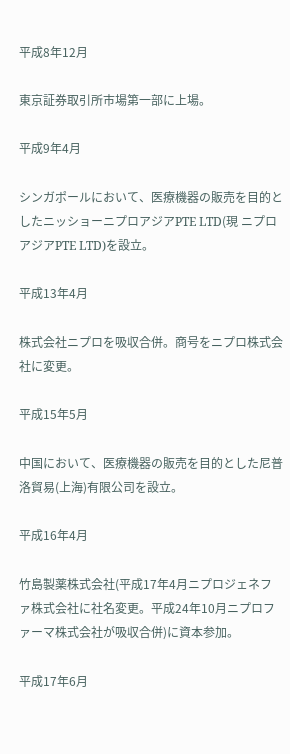平成8年12月

東京証券取引所市場第一部に上場。

平成9年4月

シンガポールにおいて、医療機器の販売を目的としたニッショーニプロアジアPTE LTD(現 ニプロアジアPTE LTD)を設立。

平成13年4月

株式会社ニプロを吸収合併。商号をニプロ株式会社に変更。

平成15年5月

中国において、医療機器の販売を目的とした尼普洛貿易(上海)有限公司を設立。

平成16年4月

竹島製薬株式会社(平成17年4月ニプロジェネファ株式会社に社名変更。平成24年10月ニプロファーマ株式会社が吸収合併)に資本参加。

平成17年6月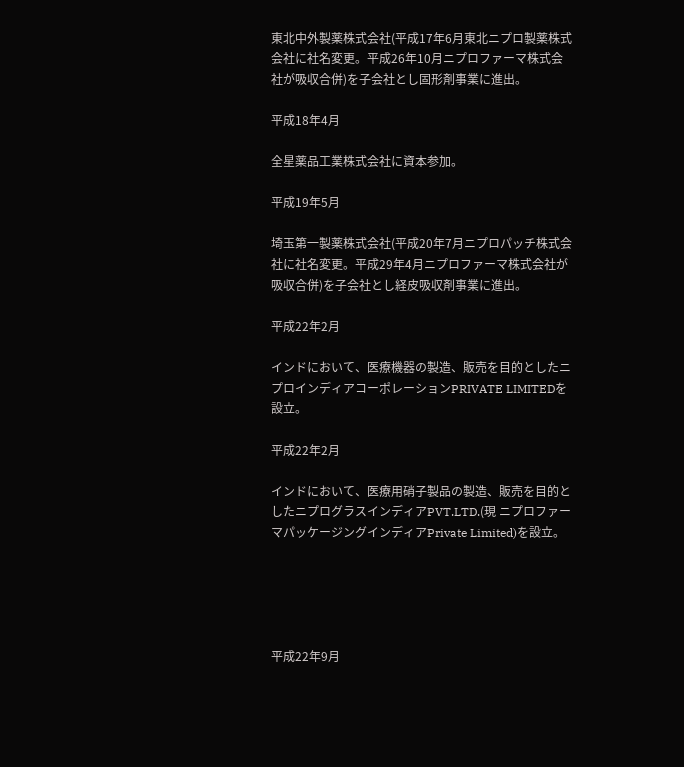東北中外製薬株式会社(平成17年6月東北ニプロ製薬株式会社に社名変更。平成26年10月ニプロファーマ株式会社が吸収合併)を子会社とし固形剤事業に進出。

平成18年4月

全星薬品工業株式会社に資本参加。

平成19年5月

埼玉第一製薬株式会社(平成20年7月ニプロパッチ株式会社に社名変更。平成29年4月ニプロファーマ株式会社が吸収合併)を子会社とし経皮吸収剤事業に進出。

平成22年2月

インドにおいて、医療機器の製造、販売を目的としたニプロインディアコーポレーションPRIVATE LIMITEDを設立。

平成22年2月

インドにおいて、医療用硝子製品の製造、販売を目的としたニプログラスインディアPVT.LTD.(現 ニプロファーマパッケージングインディアPrivate Limited)を設立。





平成22年9月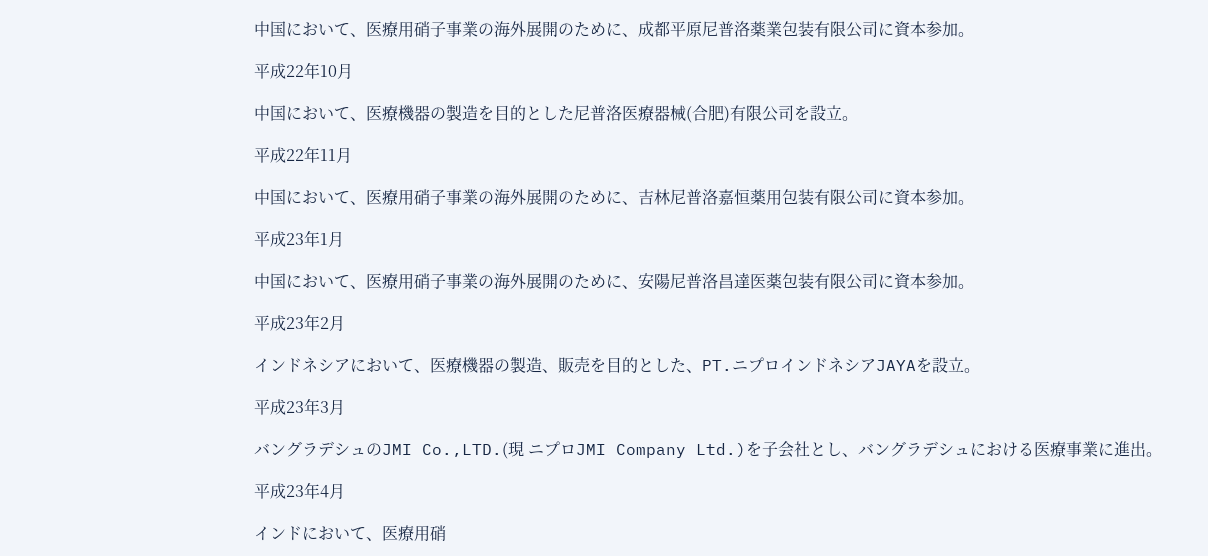中国において、医療用硝子事業の海外展開のために、成都平原尼普洛薬業包装有限公司に資本参加。

平成22年10月

中国において、医療機器の製造を目的とした尼普洛医療器械(合肥)有限公司を設立。

平成22年11月

中国において、医療用硝子事業の海外展開のために、吉林尼普洛嘉恒薬用包装有限公司に資本参加。

平成23年1月

中国において、医療用硝子事業の海外展開のために、安陽尼普洛昌達医薬包装有限公司に資本参加。

平成23年2月

インドネシアにおいて、医療機器の製造、販売を目的とした、PT.ニプロインドネシアJAYAを設立。

平成23年3月

バングラデシュのJMI Co.,LTD.(現 ニプロJMI Company Ltd.)を子会社とし、バングラデシュにおける医療事業に進出。

平成23年4月

インドにおいて、医療用硝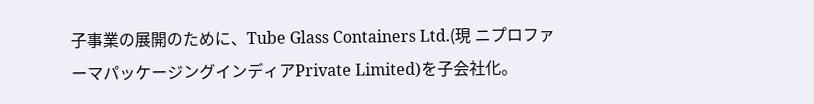子事業の展開のために、Tube Glass Containers Ltd.(現 ニプロファーマパッケージングインディアPrivate Limited)を子会社化。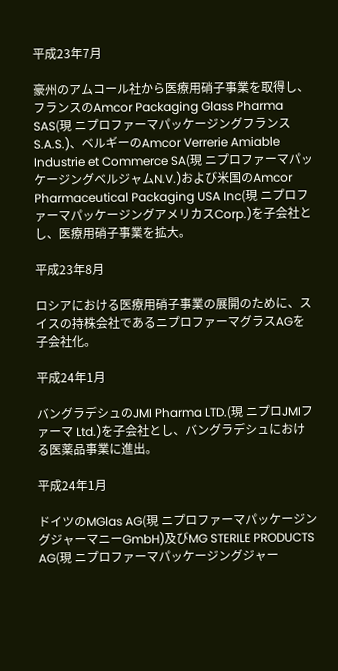平成23年7月

豪州のアムコール社から医療用硝子事業を取得し、フランスのAmcor Packaging Glass Pharma SAS(現 ニプロファーマパッケージングフランスS.A.S.)、ベルギーのAmcor Verrerie Amiable Industrie et Commerce SA(現 ニプロファーマパッケージングベルジャムN.V.)および米国のAmcor Pharmaceutical Packaging USA Inc(現 ニプロファーマパッケージングアメリカスCorp.)を子会社とし、医療用硝子事業を拡大。

平成23年8月

ロシアにおける医療用硝子事業の展開のために、スイスの持株会社であるニプロファーマグラスAGを子会社化。

平成24年1月

バングラデシュのJMI Pharma LTD.(現 ニプロJMIファーマ Ltd.)を子会社とし、バングラデシュにおける医薬品事業に進出。

平成24年1月

ドイツのMGlas AG(現 ニプロファーマパッケージングジャーマニーGmbH)及びMG STERILE PRODUCTS AG(現 ニプロファーマパッケージングジャー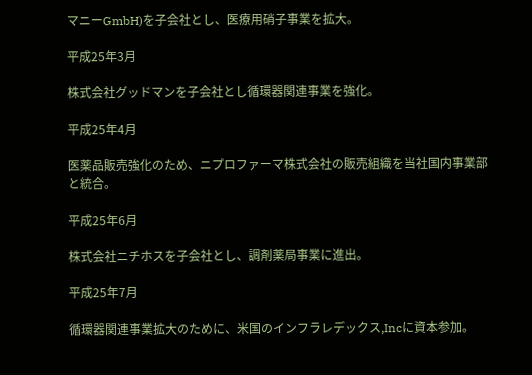マニーGmbH)を子会社とし、医療用硝子事業を拡大。

平成25年3月

株式会社グッドマンを子会社とし循環器関連事業を強化。

平成25年4月

医薬品販売強化のため、ニプロファーマ株式会社の販売組織を当社国内事業部と統合。

平成25年6月

株式会社ニチホスを子会社とし、調剤薬局事業に進出。

平成25年7月

循環器関連事業拡大のために、米国のインフラレデックス,Incに資本参加。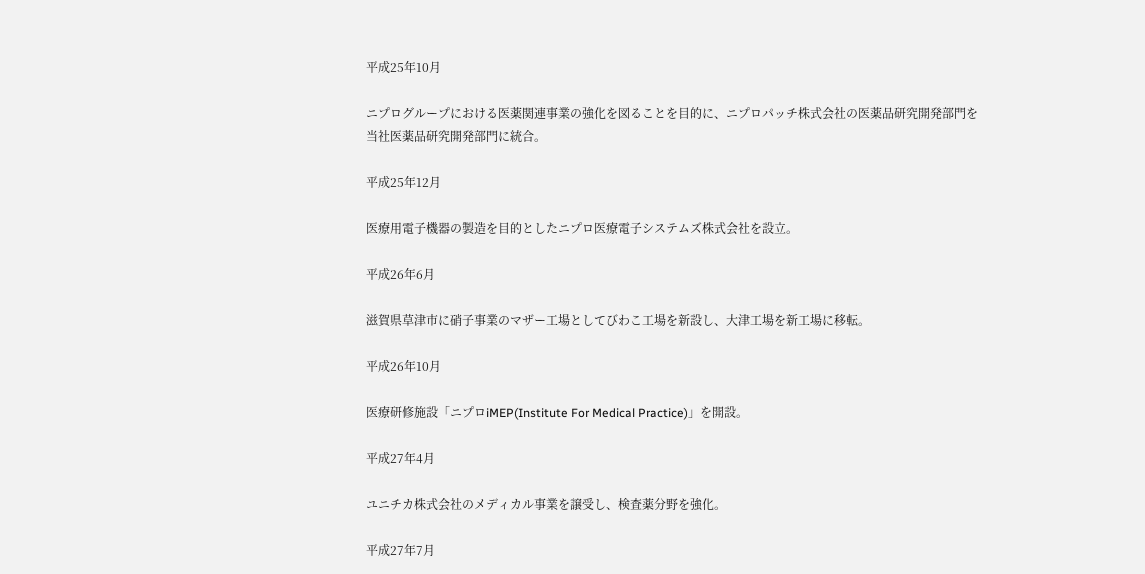平成25年10月

ニプログループにおける医薬関連事業の強化を図ることを目的に、ニプロパッチ株式会社の医薬品研究開発部門を当社医薬品研究開発部門に統合。

平成25年12月

医療用電子機器の製造を目的としたニプロ医療電子システムズ株式会社を設立。

平成26年6月

滋賀県草津市に硝子事業のマザー工場としてびわこ工場を新設し、大津工場を新工場に移転。

平成26年10月

医療研修施設「ニプロiMEP(Institute For Medical Practice)」を開設。

平成27年4月

ユニチカ株式会社のメディカル事業を譲受し、検査薬分野を強化。

平成27年7月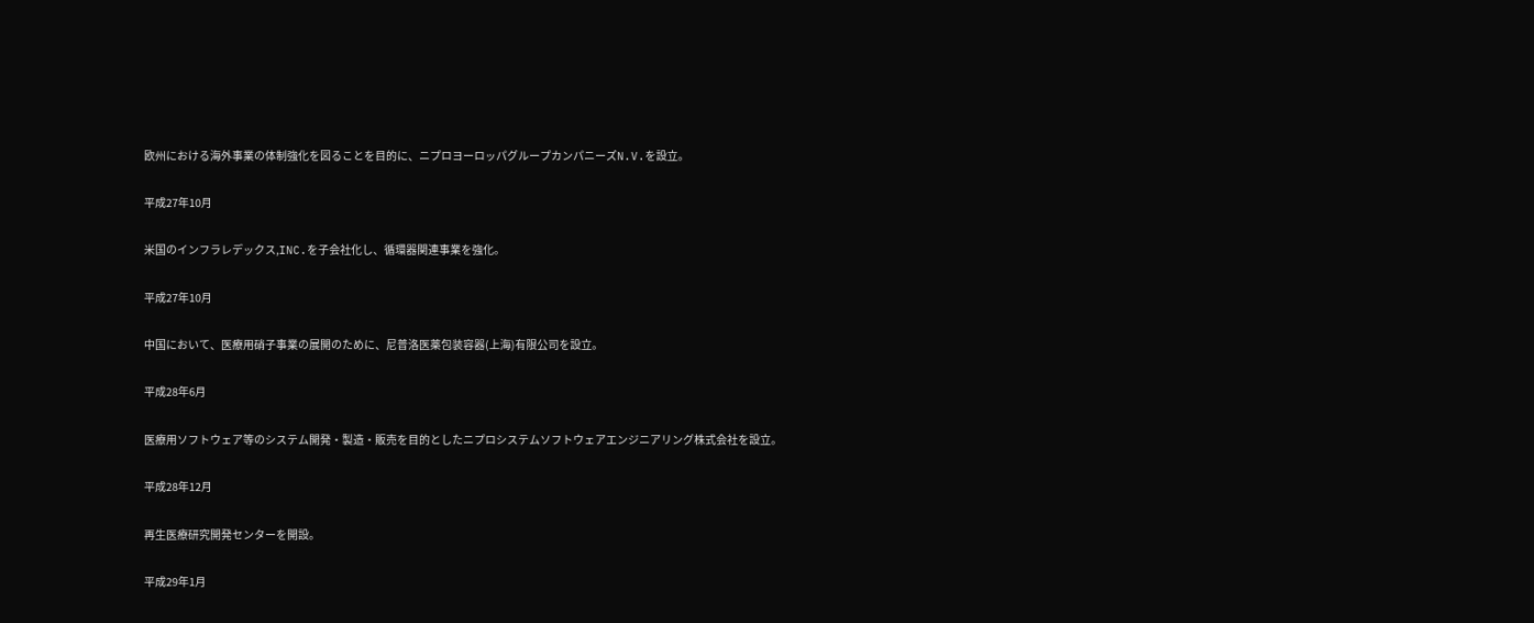欧州における海外事業の体制強化を図ることを目的に、ニプロヨーロッパグループカンパニーズN.V.を設立。

平成27年10月

米国のインフラレデックス,INC.を子会社化し、循環器関連事業を強化。

平成27年10月

中国において、医療用硝子事業の展開のために、尼普洛医薬包装容器(上海)有限公司を設立。

平成28年6月

医療用ソフトウェア等のシステム開発・製造・販売を目的としたニプロシステムソフトウェアエンジニアリング株式会社を設立。

平成28年12月

再生医療研究開発センターを開設。

平成29年1月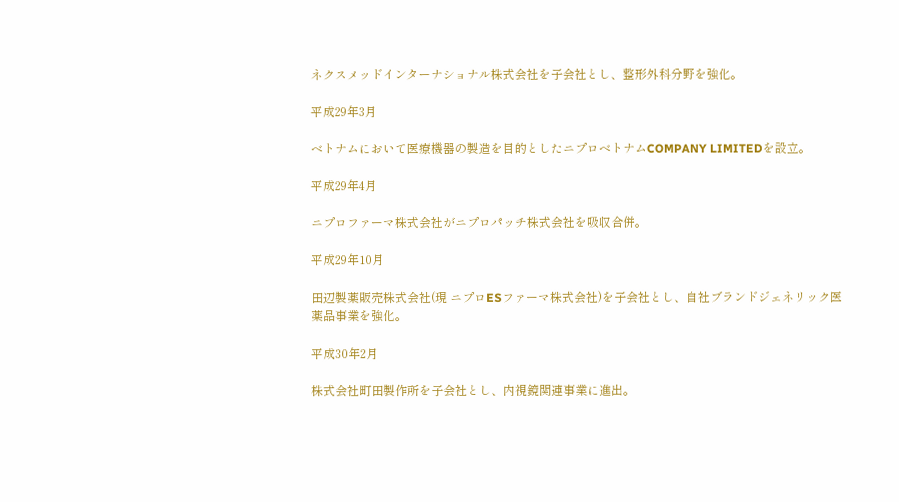ネクスメッドインターナショナル株式会社を子会社とし、整形外科分野を強化。

平成29年3月

ベトナムにおいて医療機器の製造を目的としたニプロベトナムCOMPANY LIMITEDを設立。

平成29年4月

ニプロファーマ株式会社がニプロパッチ株式会社を吸収合併。

平成29年10月

田辺製薬販売株式会社(現 ニプロESファーマ株式会社)を子会社とし、自社ブランドジェネリック医薬品事業を強化。

平成30年2月

株式会社町田製作所を子会社とし、内視鏡関連事業に進出。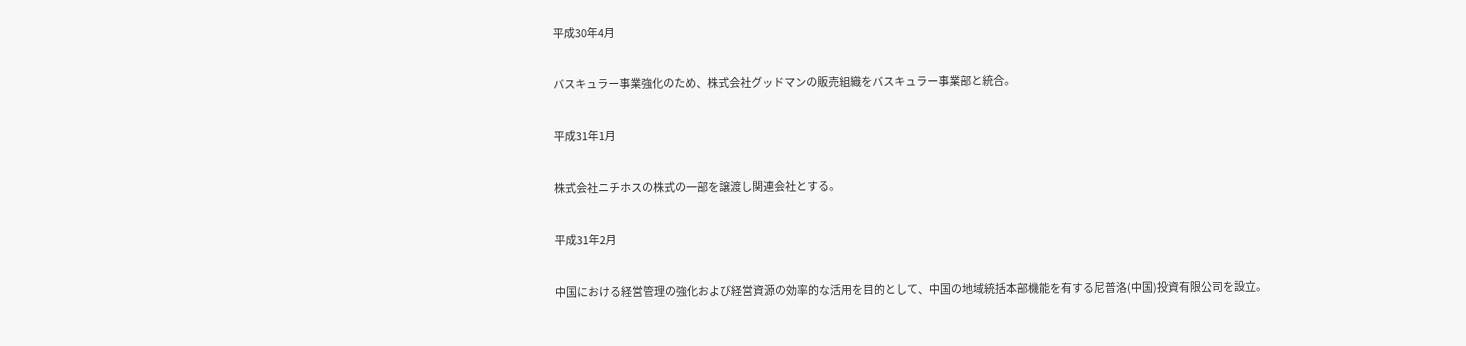平成30年4月

バスキュラー事業強化のため、株式会社グッドマンの販売組織をバスキュラー事業部と統合。

平成31年1月

株式会社ニチホスの株式の一部を譲渡し関連会社とする。

平成31年2月

中国における経営管理の強化および経営資源の効率的な活用を目的として、中国の地域統括本部機能を有する尼普洛(中国)投資有限公司を設立。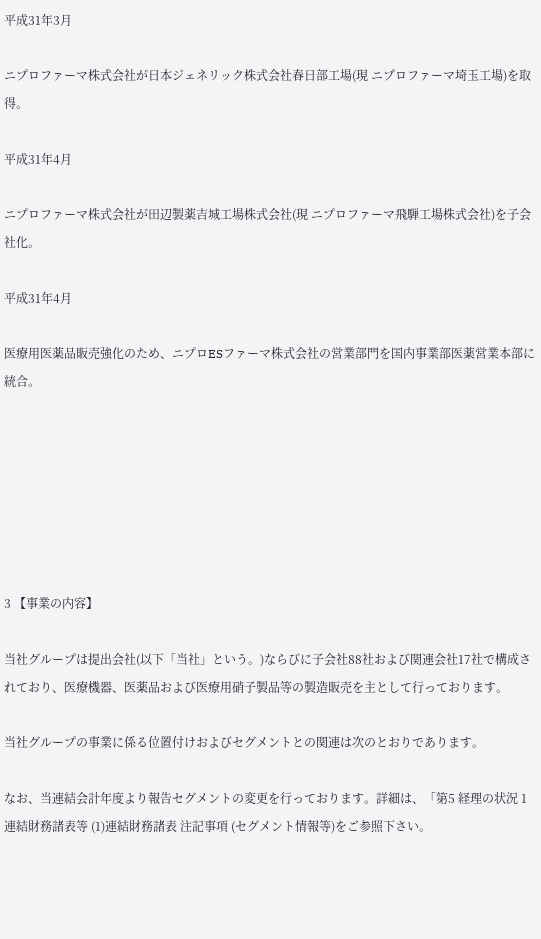平成31年3月

ニプロファーマ株式会社が日本ジェネリック株式会社春日部工場(現 ニプロファーマ埼玉工場)を取得。

平成31年4月

ニプロファーマ株式会社が田辺製薬吉城工場株式会社(現 ニプロファーマ飛騨工場株式会社)を子会社化。

平成31年4月

医療用医薬品販売強化のため、ニプロESファーマ株式会社の営業部門を国内事業部医薬営業本部に統合。







3 【事業の内容】

当社グループは提出会社(以下「当社」という。)ならびに子会社88社および関連会社17社で構成されており、医療機器、医薬品および医療用硝子製品等の製造販売を主として行っております。

当社グループの事業に係る位置付けおよびセグメントとの関連は次のとおりであります。

なお、当連結会計年度より報告セグメントの変更を行っております。詳細は、「第5 経理の状況 1連結財務諸表等 (1)連結財務諸表 注記事項 (セグメント情報等)をご参照下さい。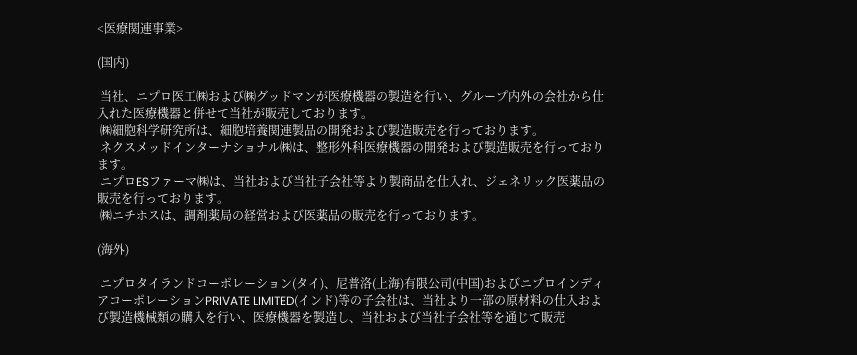<医療関連事業>

(国内)

 当社、ニプロ医工㈱および㈱グッドマンが医療機器の製造を行い、グループ内外の会社から仕入れた医療機器と併せて当社が販売しております。
 ㈱細胞科学研究所は、細胞培養関連製品の開発および製造販売を行っております。
 ネクスメッドインターナショナル㈱は、整形外科医療機器の開発および製造販売を行っております。
 ニプロESファーマ㈱は、当社および当社子会社等より製商品を仕入れ、ジェネリック医薬品の販売を行っております。
 ㈱ニチホスは、調剤薬局の経営および医薬品の販売を行っております。

(海外)

 ニプロタイランドコーポレーション(タイ)、尼普洛(上海)有限公司(中国)およびニプロインディアコーポレーションPRIVATE LIMITED(インド)等の子会社は、当社より一部の原材料の仕入および製造機械類の購入を行い、医療機器を製造し、当社および当社子会社等を通じて販売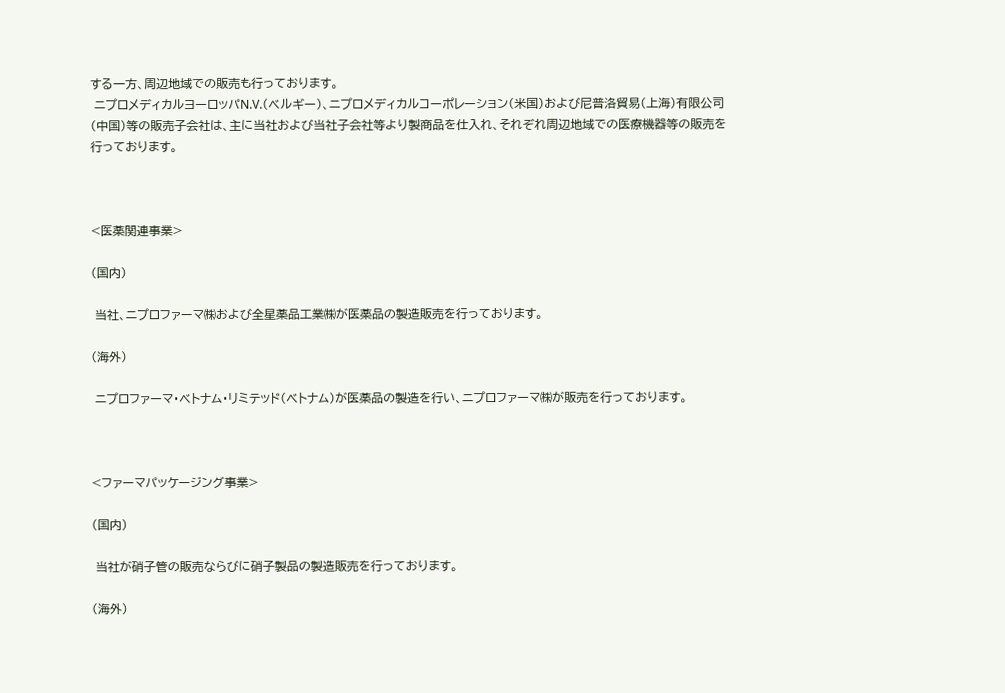する一方、周辺地域での販売も行っております。
 ニプロメディカルヨーロッパN.V.(ベルギー)、ニプロメディカルコーポレーション(米国)および尼普洛貿易(上海)有限公司(中国)等の販売子会社は、主に当社および当社子会社等より製商品を仕入れ、それぞれ周辺地域での医療機器等の販売を行っております。



<医薬関連事業>

(国内)

 当社、ニプロファーマ㈱および全星薬品工業㈱が医薬品の製造販売を行っております。

(海外)

 ニプロファーマ・ベトナム・リミテッド(ベトナム)が医薬品の製造を行い、ニプロファーマ㈱が販売を行っております。



<ファーマパッケージング事業>

(国内)

 当社が硝子管の販売ならびに硝子製品の製造販売を行っております。

(海外)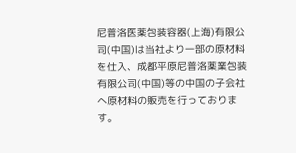尼普洛医薬包装容器(上海)有限公司(中国)は当社より一部の原材料を仕入、成都平原尼普洛薬業包装有限公司(中国)等の中国の子会社へ原材料の販売を行っております。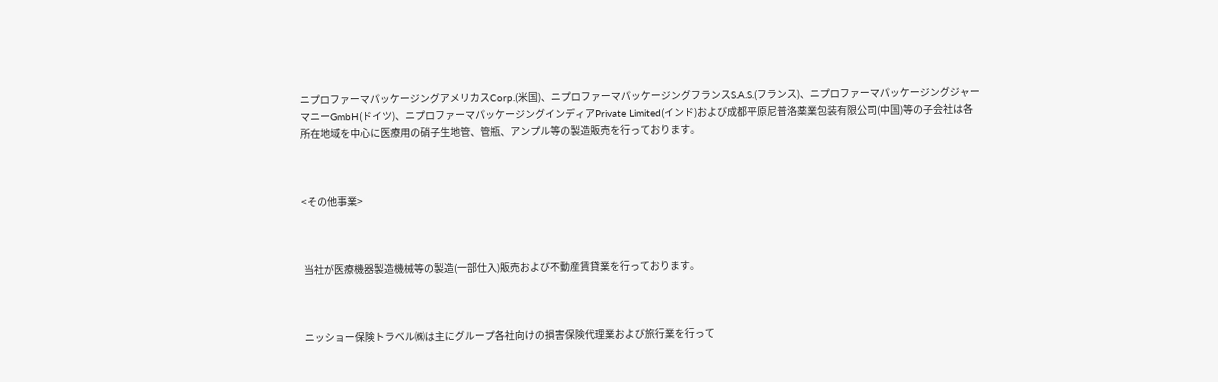ニプロファーマパッケージングアメリカスCorp.(米国)、ニプロファーマパッケージングフランスS.A.S.(フランス)、ニプロファーマパッケージングジャーマニーGmbH(ドイツ)、ニプロファーマパッケージングインディアPrivate Limited(インド)および成都平原尼普洛薬業包装有限公司(中国)等の子会社は各所在地域を中心に医療用の硝子生地管、管瓶、アンプル等の製造販売を行っております。



<その他事業>



 当社が医療機器製造機械等の製造(一部仕入)販売および不動産賃貸業を行っております。



 ニッショー保険トラベル㈱は主にグループ各社向けの損害保険代理業および旅行業を行って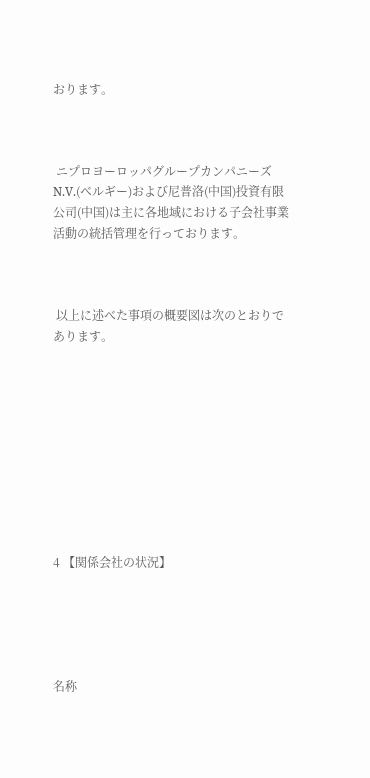おります。



 ニプロヨーロッパグループカンパニーズN.V.(ベルギー)および尼普洛(中国)投資有限公司(中国)は主に各地域における子会社事業活動の統括管理を行っております。



 以上に述べた事項の概要図は次のとおりであります。










4 【関係会社の状況】





名称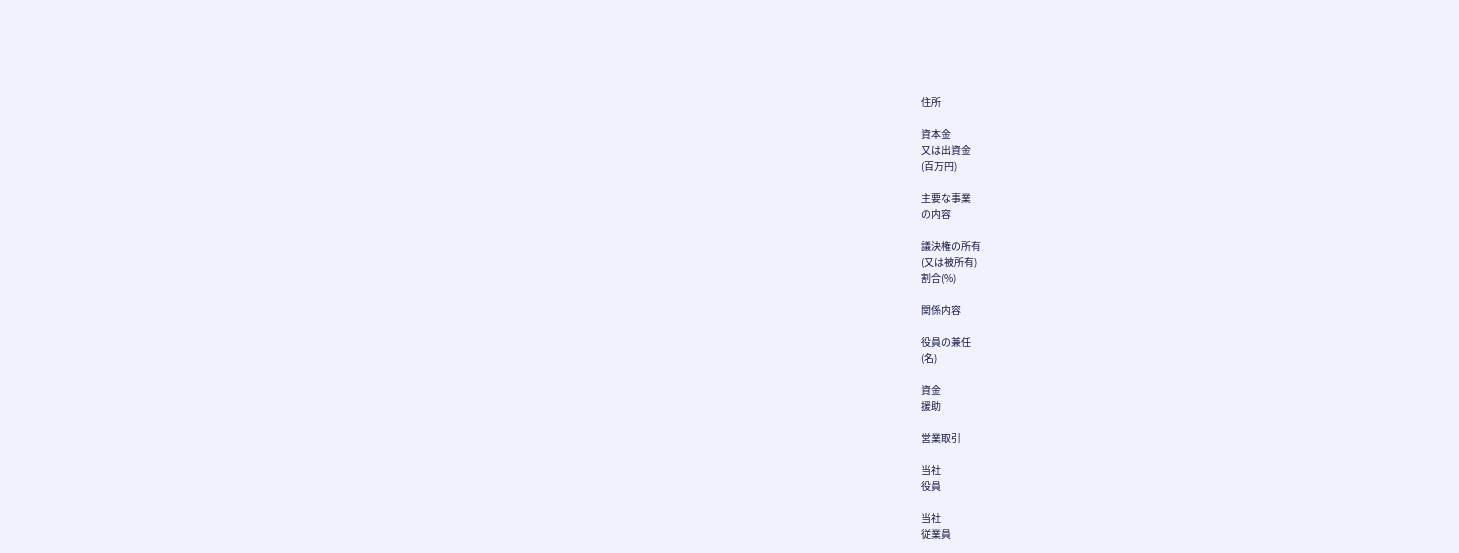住所

資本金
又は出資金
(百万円)

主要な事業
の内容

議決権の所有
(又は被所有)
割合(%)

関係内容

役員の兼任
(名)

資金
援助

営業取引

当社
役員

当社
従業員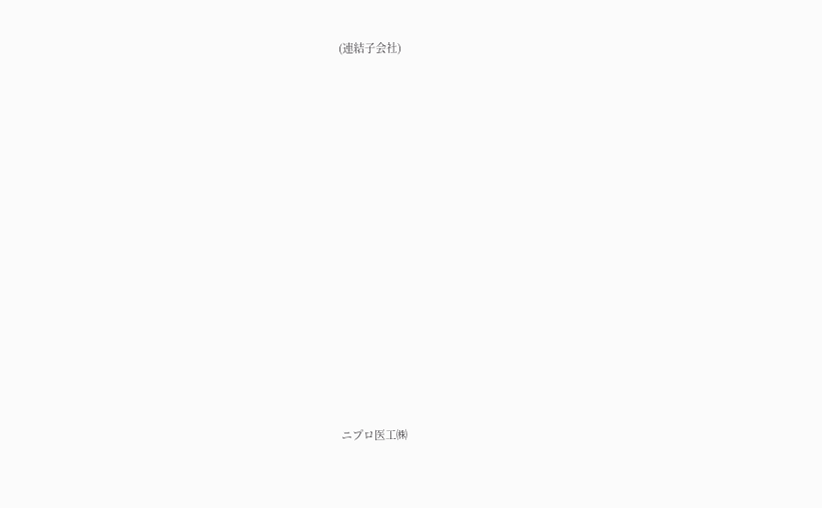(連結子会社)

















ニプロ医工㈱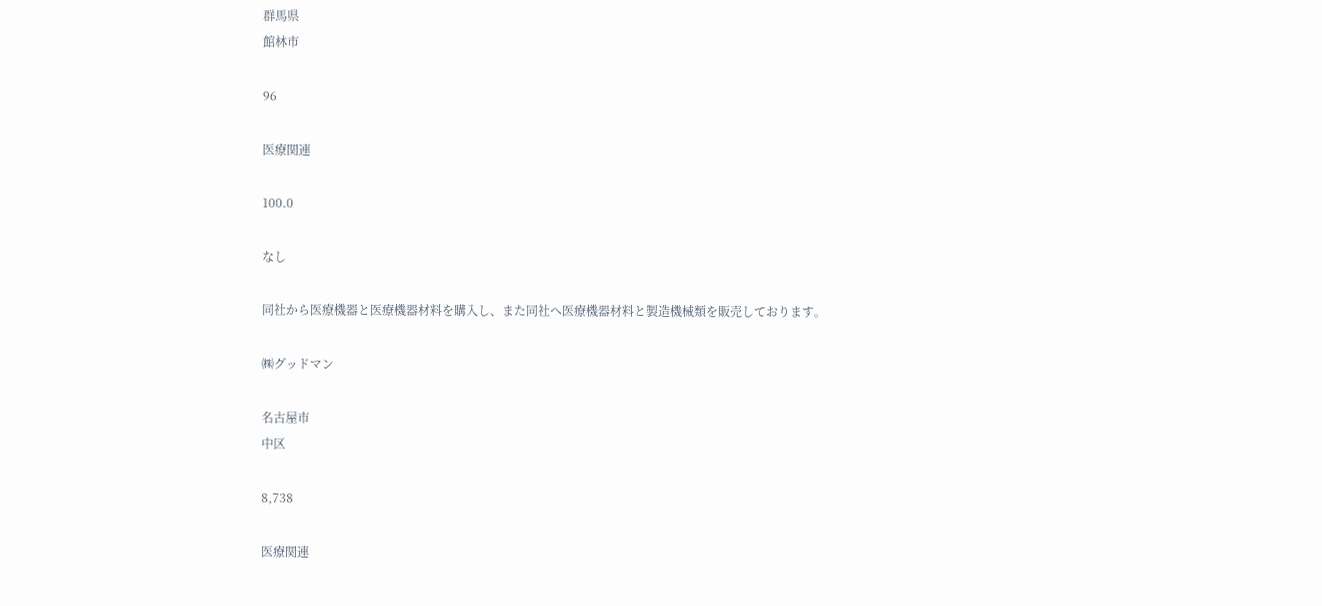群馬県
館林市

96

医療関連

100.0

なし

同社から医療機器と医療機器材料を購入し、また同社へ医療機器材料と製造機械類を販売しております。

㈱グッドマン

名古屋市
中区

8,738

医療関連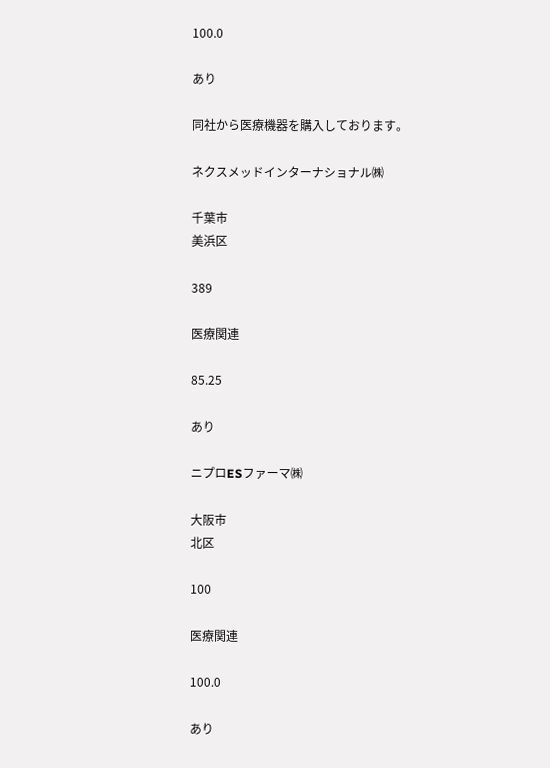100.0

あり

同社から医療機器を購入しております。

ネクスメッドインターナショナル㈱

千葉市
美浜区

389

医療関連

85.25

あり

ニプロESファーマ㈱

大阪市
北区

100

医療関連

100.0

あり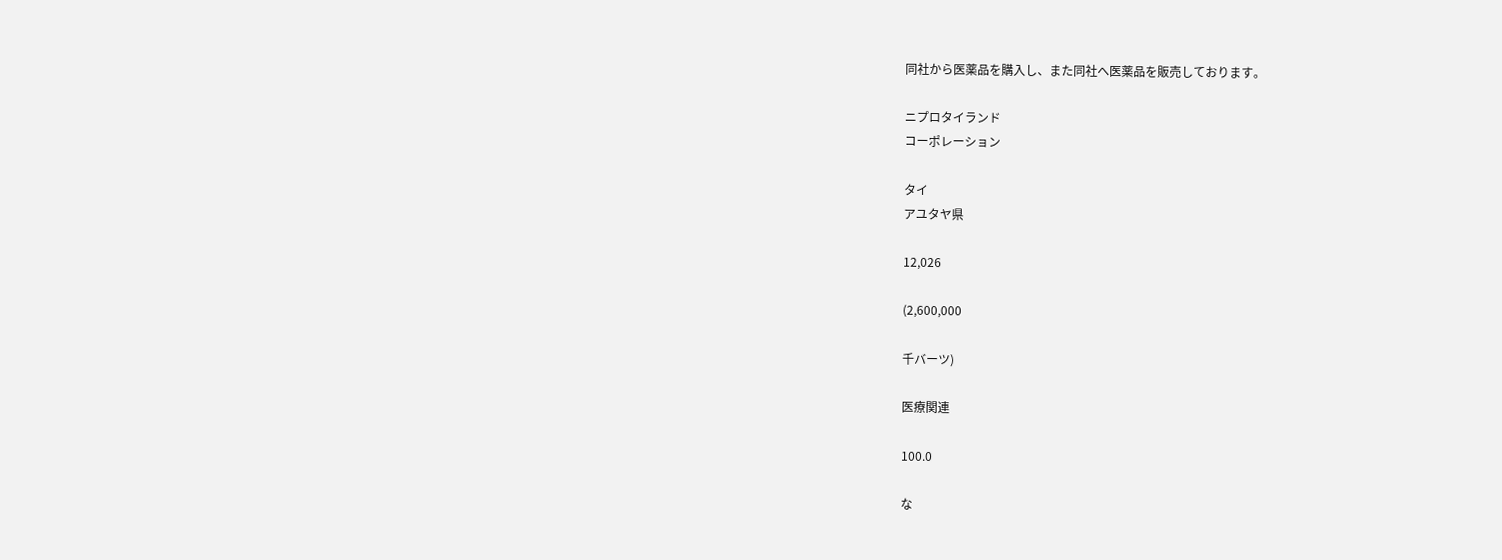同社から医薬品を購入し、また同社へ医薬品を販売しております。

ニプロタイランド
コーポレーション

タイ
アユタヤ県

12,026

(2,600,000

千バーツ)

医療関連

100.0

な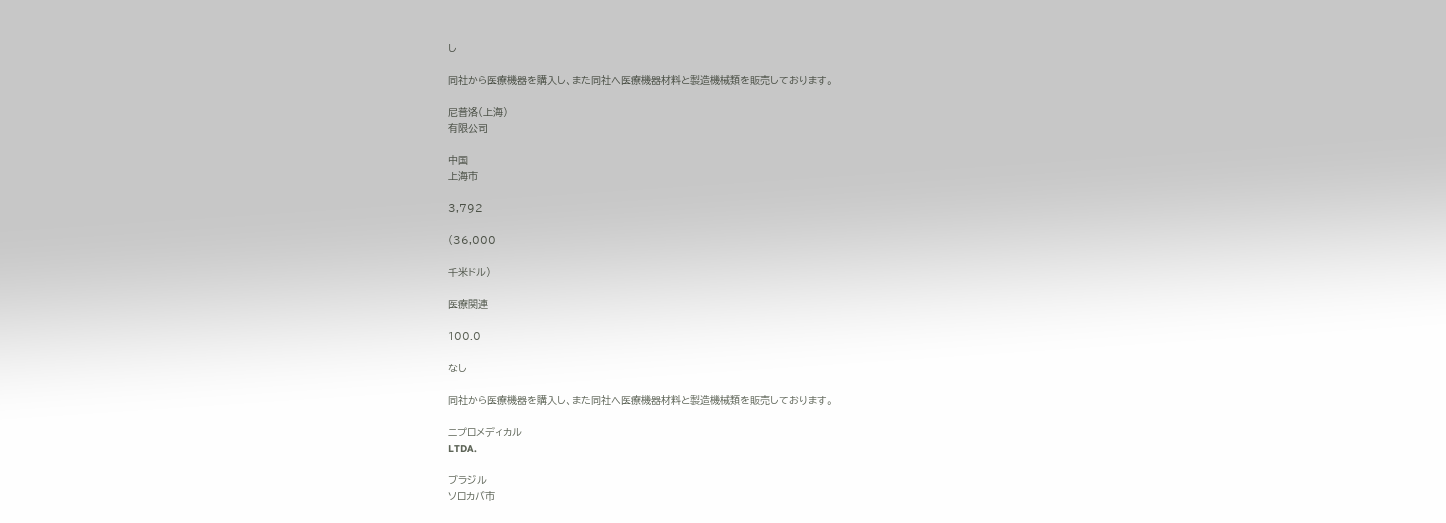し

同社から医療機器を購入し、また同社へ医療機器材料と製造機械類を販売しております。

尼普洛(上海)
有限公司

中国
上海市

3,792

(36,000

千米ドル)

医療関連

100.0

なし

同社から医療機器を購入し、また同社へ医療機器材料と製造機械類を販売しております。

ニプロメディカル
LTDA.

ブラジル
ソロカバ市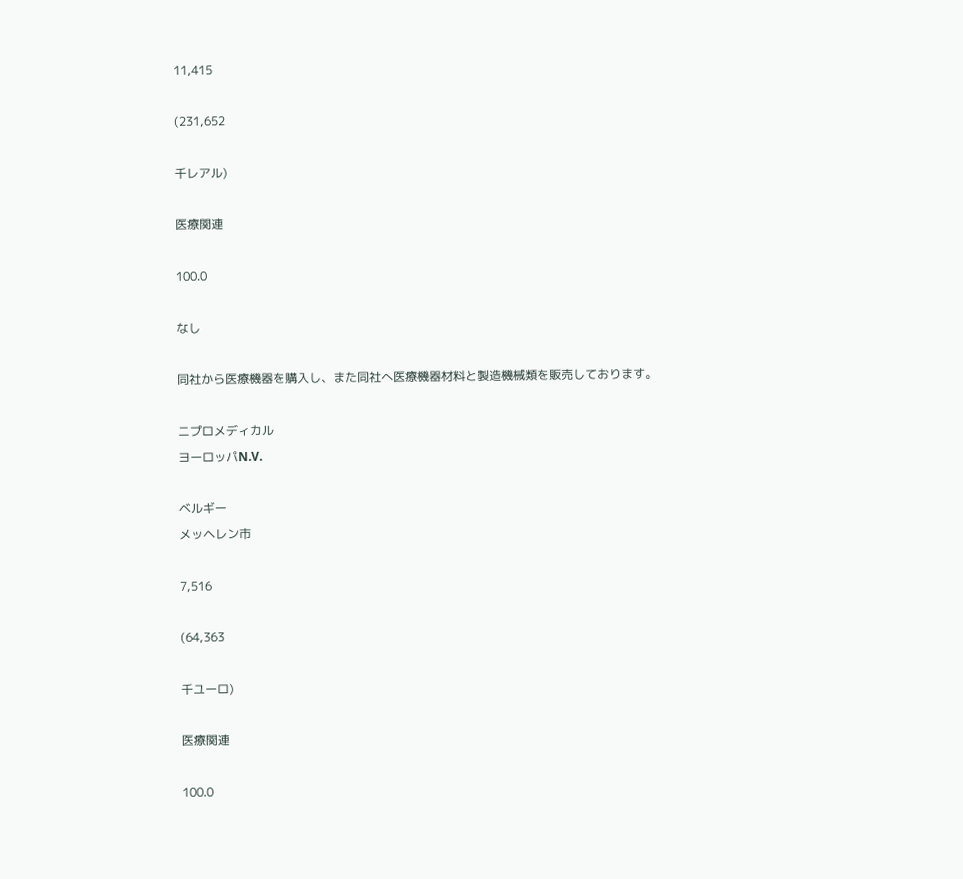11,415

(231,652

千レアル)

医療関連

100.0

なし

同社から医療機器を購入し、また同社へ医療機器材料と製造機械類を販売しております。

ニプロメディカル
ヨーロッパN.V.

ベルギー
メッヘレン市

7,516

(64,363

千ユーロ)

医療関連

100.0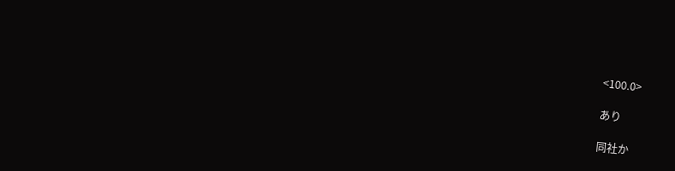<100.0>

あり

同社か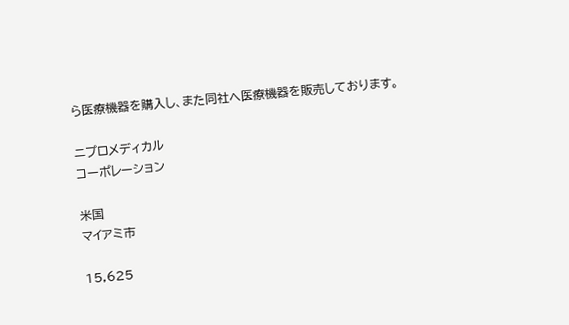ら医療機器を購入し、また同社へ医療機器を販売しております。

ニプロメディカル
コーポレーション

米国
マイアミ市

15,625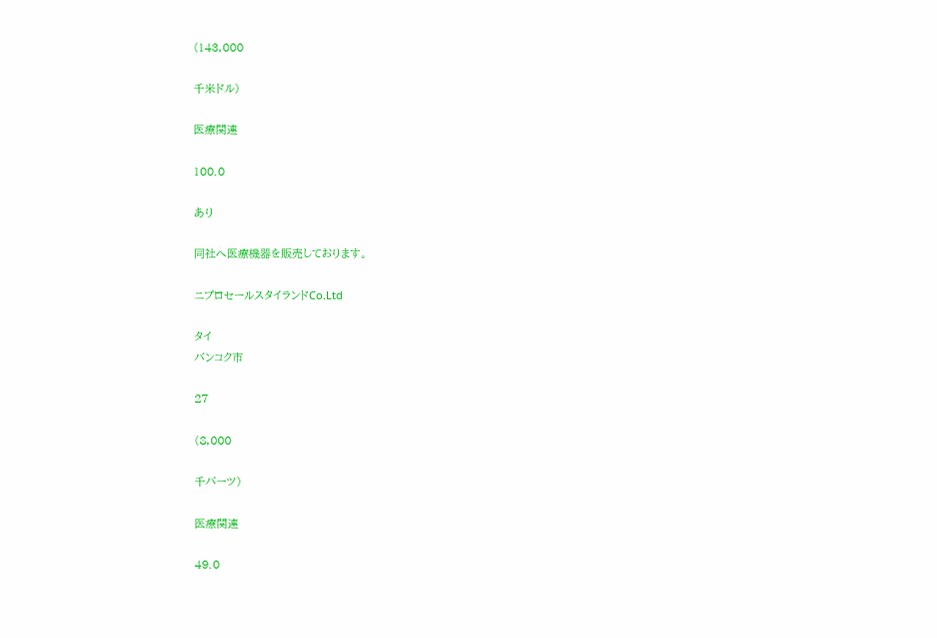(143,000

千米ドル)

医療関連

100.0

あり

同社へ医療機器を販売しております。

ニプロセールスタイランドCo.Ltd

タイ
バンコク市

27

(8,000

千バーツ)

医療関連

49.0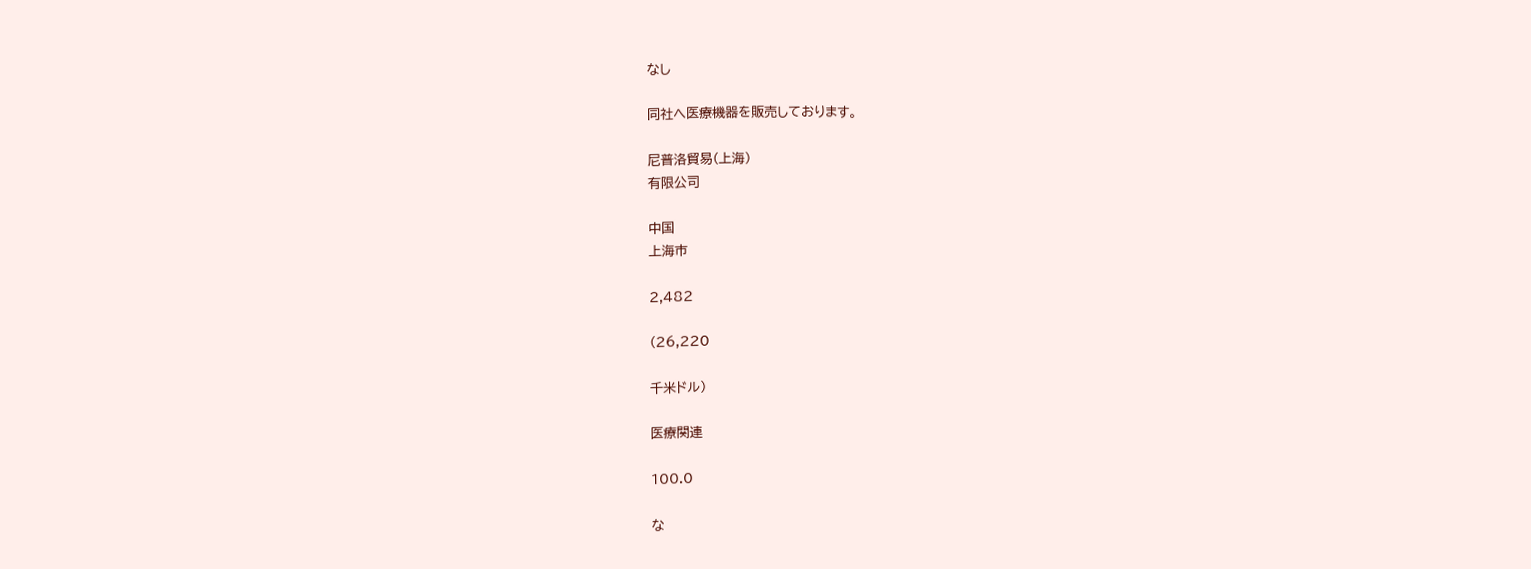なし

同社へ医療機器を販売しております。

尼普洛貿易(上海)
有限公司

中国
上海市

2,482

(26,220

千米ドル)

医療関連

100.0

な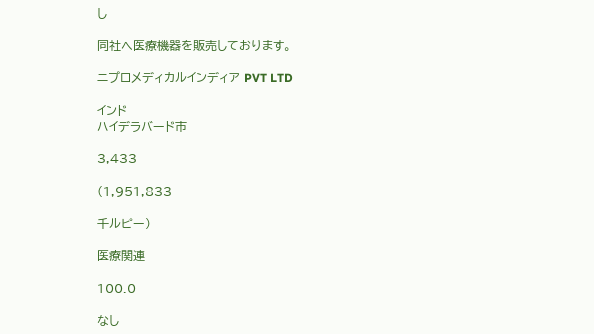し

同社へ医療機器を販売しております。

ニプロメディカルインディア PVT LTD

インド
ハイデラバード市

3,433

(1,951,833

千ルピー)

医療関連

100.0

なし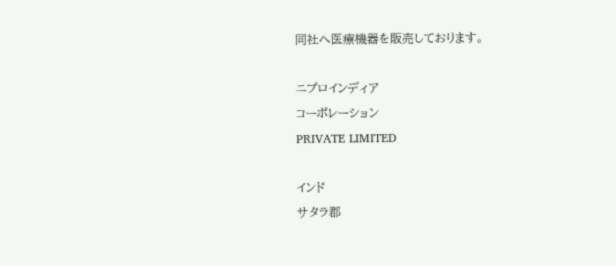同社へ医療機器を販売しております。

ニプロインディア
コーポレーション
PRIVATE LIMITED

インド
サタラ郡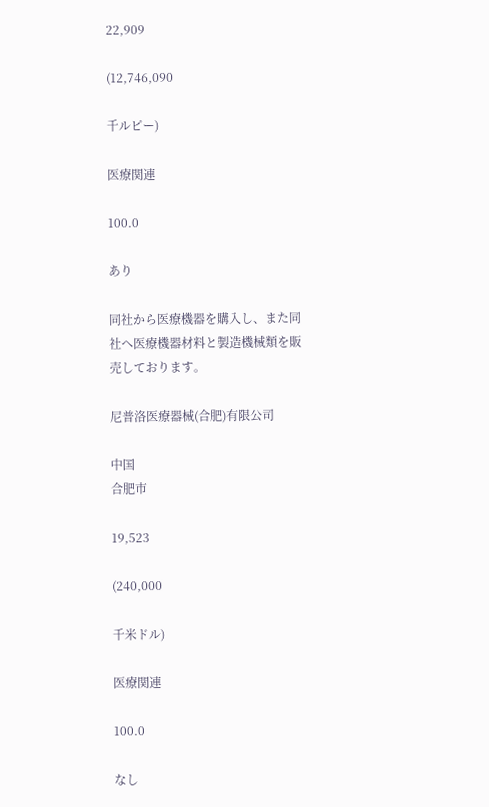22,909

(12,746,090

千ルピー)

医療関連

100.0

あり

同社から医療機器を購入し、また同社へ医療機器材料と製造機械類を販売しております。

尼普洛医療器械(合肥)有限公司

中国
合肥市

19,523

(240,000

千米ドル)

医療関連

100.0

なし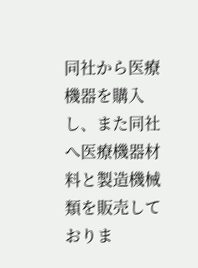同社から医療機器を購入し、また同社へ医療機器材料と製造機械類を販売しておりま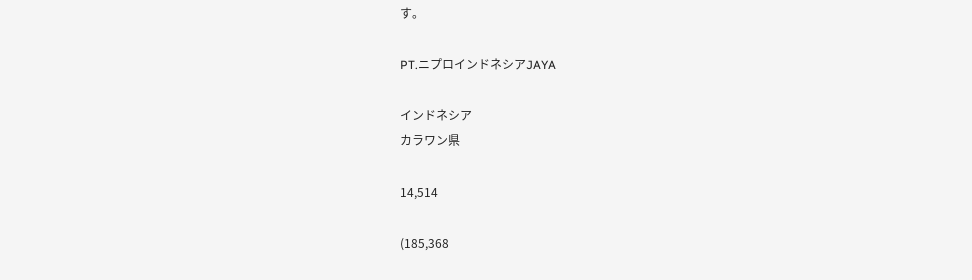す。

PT.ニプロインドネシアJAYA

インドネシア
カラワン県

14,514

(185,368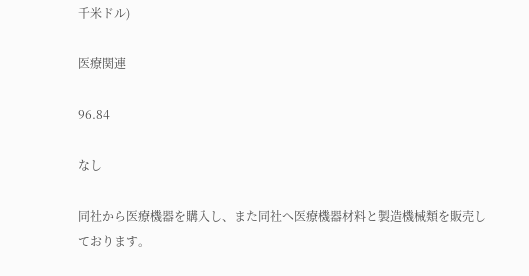千米ドル)

医療関連

96.84

なし

同社から医療機器を購入し、また同社へ医療機器材料と製造機械類を販売しております。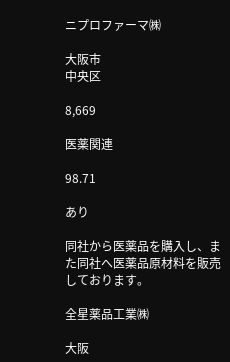ニプロファーマ㈱

大阪市
中央区

8,669

医薬関連

98.71

あり

同社から医薬品を購入し、また同社へ医薬品原材料を販売しております。

全星薬品工業㈱

大阪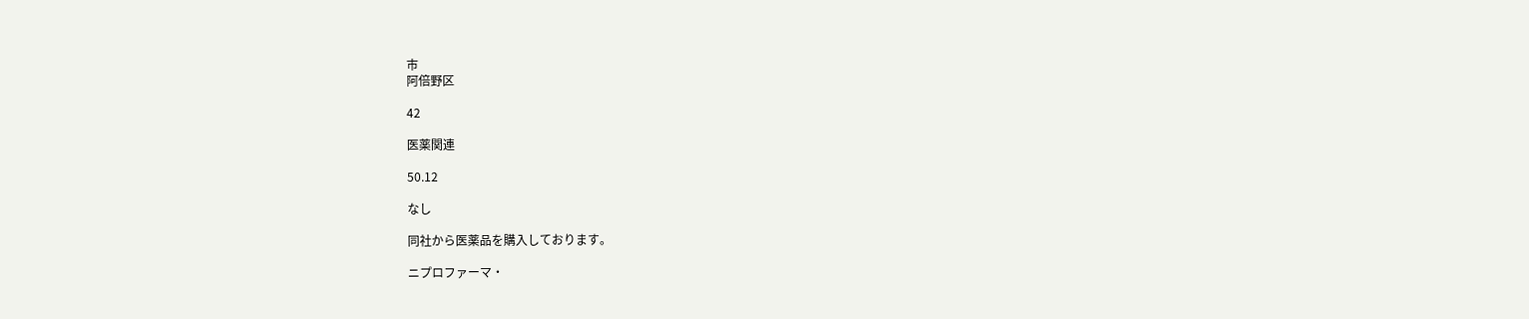市
阿倍野区

42

医薬関連

50.12

なし

同社から医薬品を購入しております。

ニプロファーマ・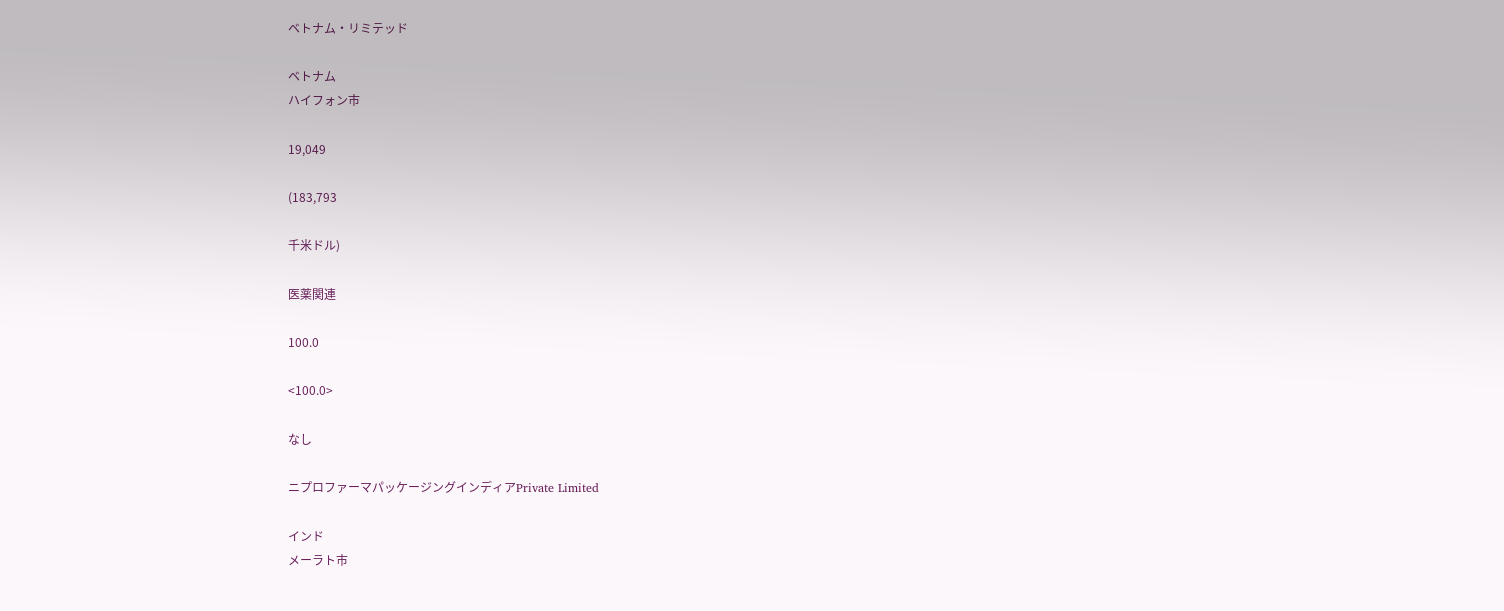ベトナム・リミテッド

ベトナム
ハイフォン市

19,049

(183,793

千米ドル)

医薬関連

100.0

<100.0>

なし

ニプロファーマパッケージングインディアPrivate Limited

インド
メーラト市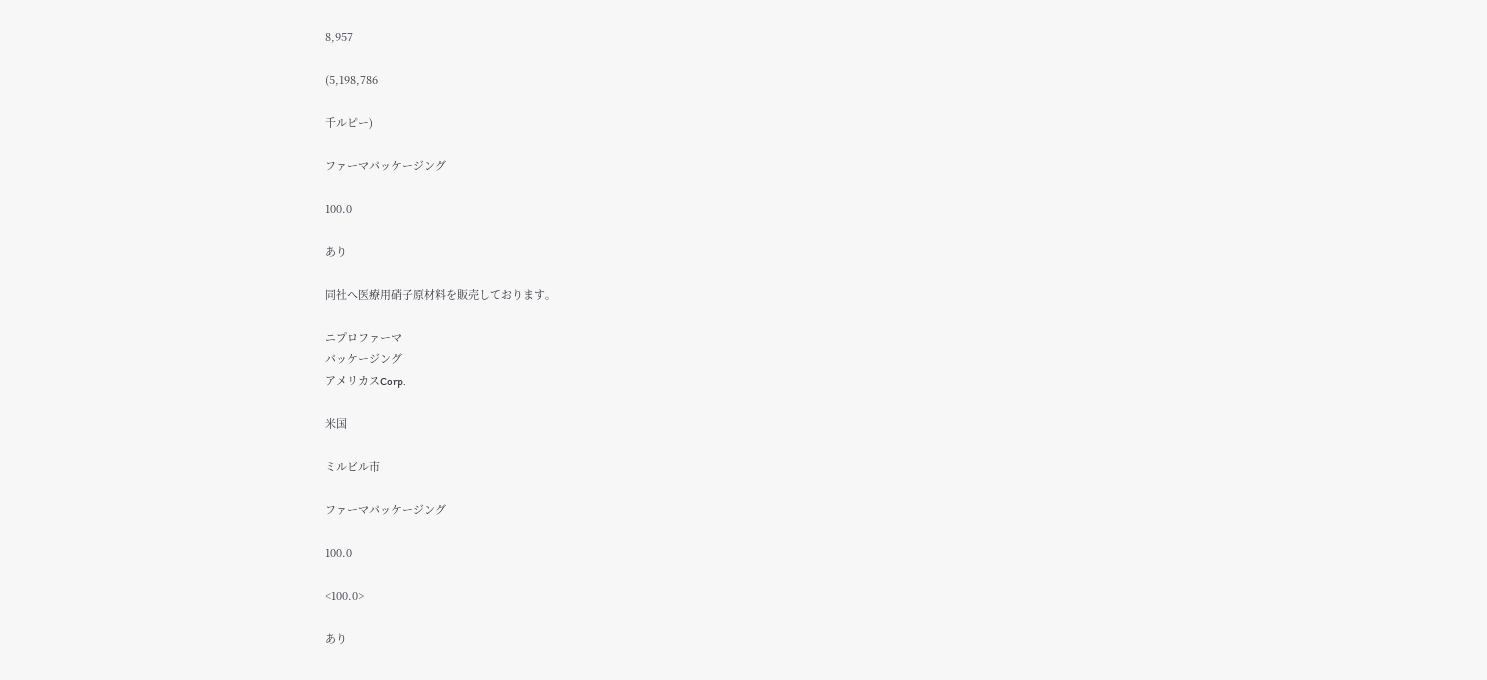8,957

(5,198,786

千ルピー)

ファーマパッケージング

100.0

あり

同社へ医療用硝子原材料を販売しております。

ニプロファーマ
パッケージング
アメリカスCorp.

米国

ミルビル市

ファーマパッケージング

100.0

<100.0>

あり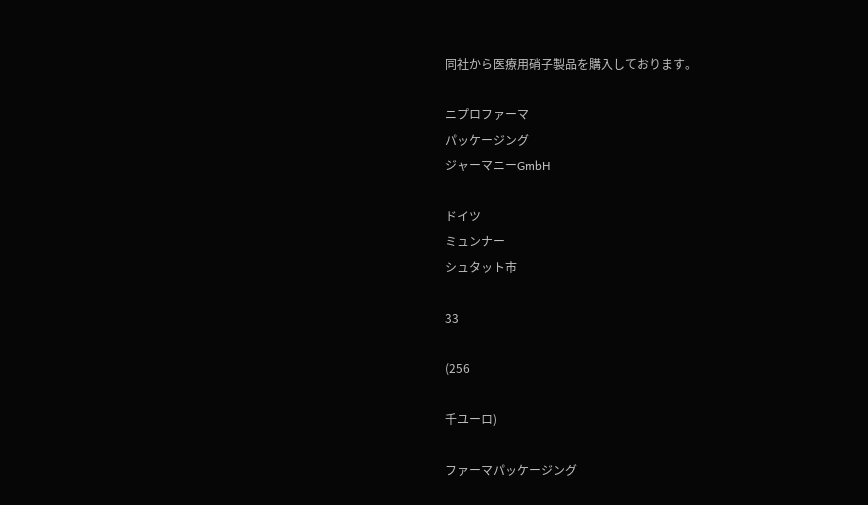同社から医療用硝子製品を購入しております。

ニプロファーマ
パッケージング
ジャーマニーGmbH

ドイツ
ミュンナー
シュタット市

33

(256

千ユーロ)

ファーマパッケージング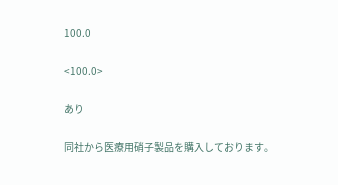100.0

<100.0>

あり

同社から医療用硝子製品を購入しております。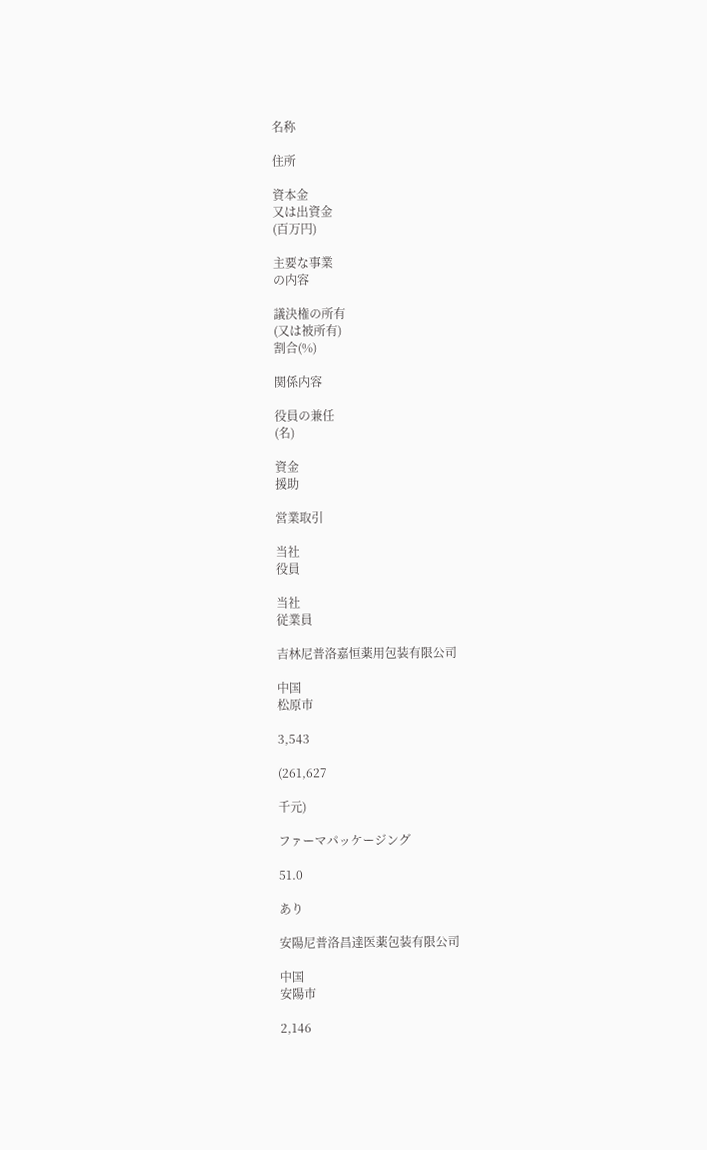名称

住所

資本金
又は出資金
(百万円)

主要な事業
の内容

議決権の所有
(又は被所有)
割合(%)

関係内容

役員の兼任
(名)

資金
援助

営業取引

当社
役員

当社
従業員

吉林尼普洛嘉恒薬用包装有限公司

中国
松原市

3,543

(261,627

千元)

ファーマパッケージング

51.0

あり

安陽尼普洛昌達医薬包装有限公司

中国
安陽市

2,146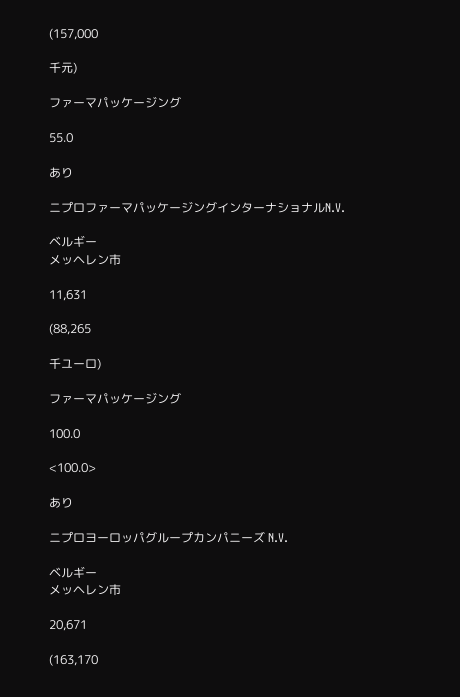(157,000

千元)

ファーマパッケージング

55.0

あり

ニプロファーマパッケージングインターナショナルN.V.

ベルギー
メッヘレン市

11,631

(88,265

千ユーロ)

ファーマパッケージング

100.0

<100.0>

あり

ニプロヨーロッパグループカンパニーズ N.V.

ベルギー
メッヘレン市

20,671

(163,170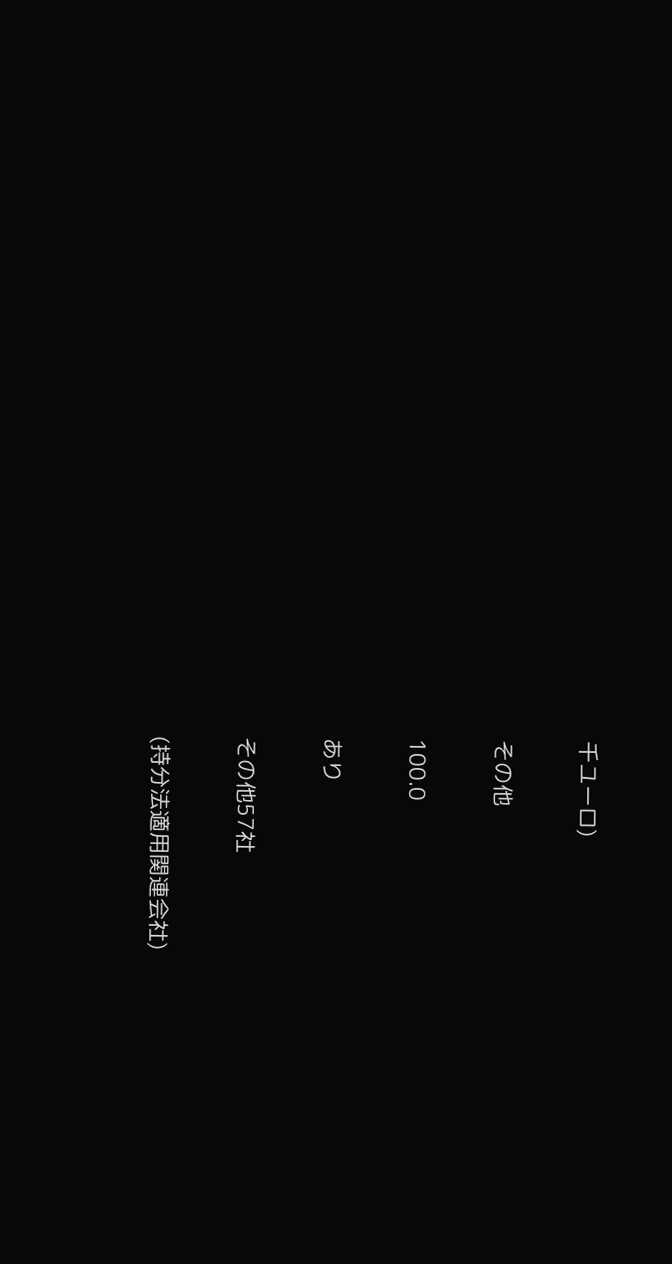千ユーロ)

その他

100.0

あり

その他57社

(持分法適用関連会社)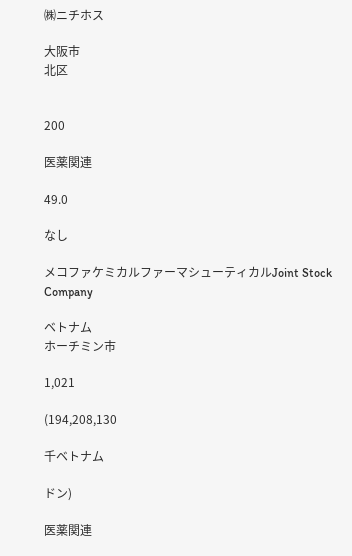㈱ニチホス

大阪市
北区


200

医薬関連

49.0

なし

メコファケミカルファーマシューティカルJoint Stock Company

ベトナム
ホーチミン市

1,021

(194,208,130

千ベトナム

ドン)

医薬関連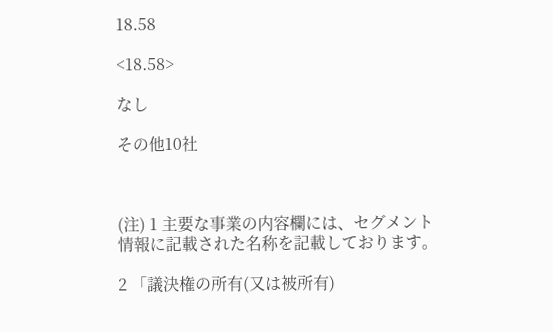18.58

<18.58>

なし

その他10社



(注) 1 主要な事業の内容欄には、セグメント情報に記載された名称を記載しております。

2 「議決権の所有(又は被所有)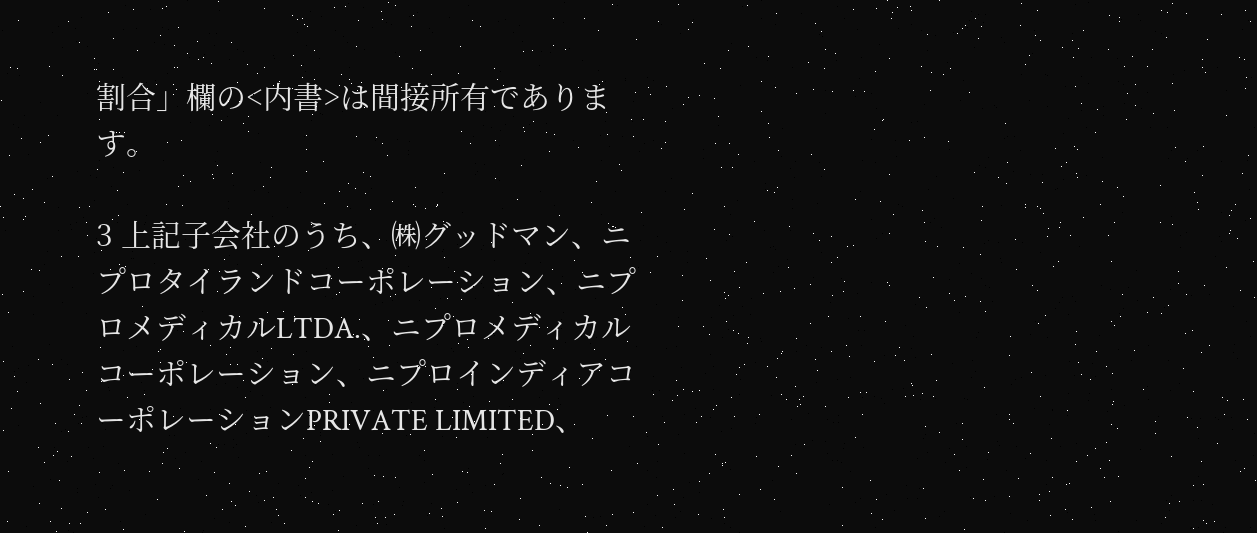割合」欄の<内書>は間接所有であります。

3 上記子会社のうち、㈱グッドマン、ニプロタイランドコーポレーション、ニプロメディカルLTDA.、ニプロメディカルコーポレーション、ニプロインディアコーポレーションPRIVATE LIMITED、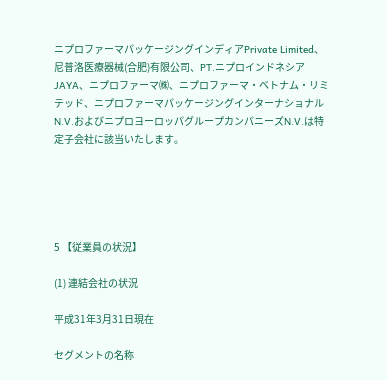ニプロファーマパッケージングインディアPrivate Limited、尼普洛医療器械(合肥)有限公司、PT.ニプロインドネシアJAYA、ニプロファーマ㈱、ニプロファーマ・ベトナム・リミテッド、ニプロファーマパッケージングインターナショナルN.V.およびニプロヨーロッパグループカンパニーズN.V.は特定子会社に該当いたします。





5 【従業員の状況】

(1) 連結会社の状況

平成31年3月31日現在

セグメントの名称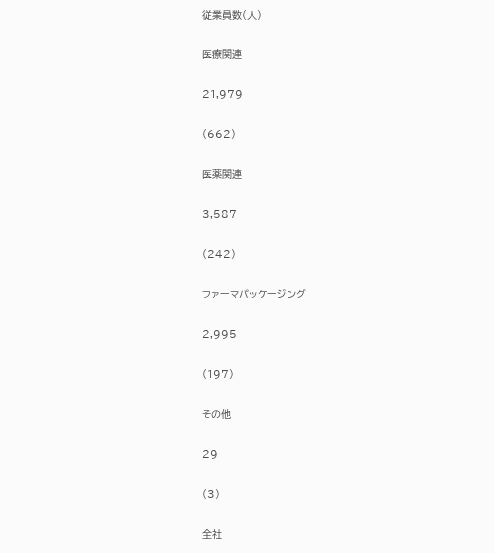従業員数(人)

医療関連

21,979

(662)

医薬関連

3,587

(242)

ファーマパッケージング

2,995

(197)

その他

29

(3)

全社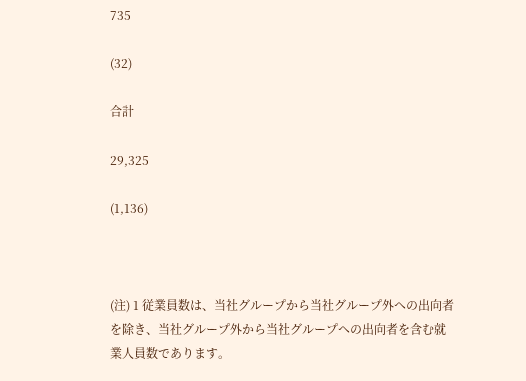735

(32)

合計

29,325

(1,136)



(注) 1 従業員数は、当社グループから当社グループ外への出向者を除き、当社グループ外から当社グループへの出向者を含む就業人員数であります。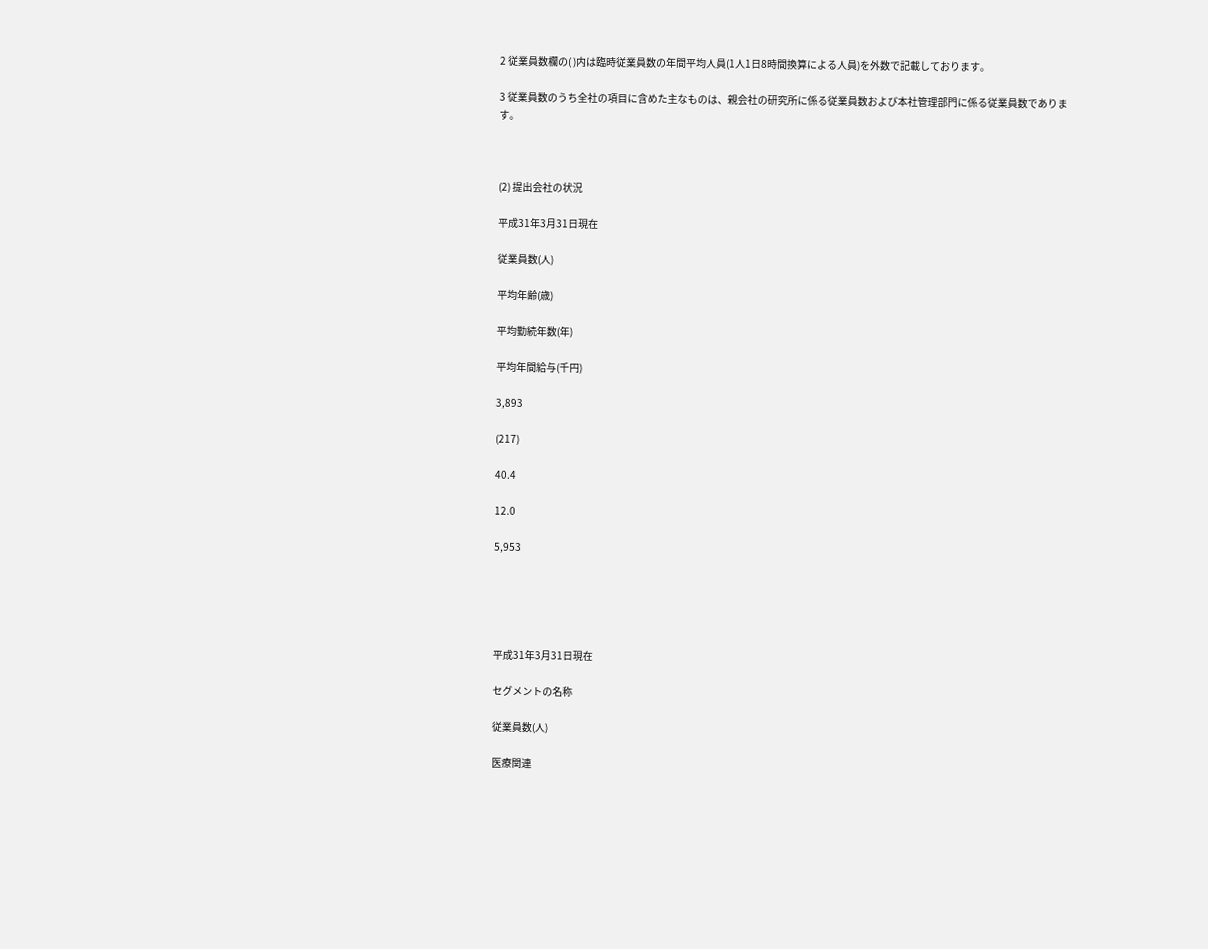2 従業員数欄の( )内は臨時従業員数の年間平均人員(1人1日8時間換算による人員)を外数で記載しております。

3 従業員数のうち全社の項目に含めた主なものは、親会社の研究所に係る従業員数および本社管理部門に係る従業員数であります。



(2) 提出会社の状況

平成31年3月31日現在

従業員数(人)

平均年齢(歳)

平均勤続年数(年)

平均年間給与(千円)

3,893

(217)

40.4

12.0

5,953





平成31年3月31日現在

セグメントの名称

従業員数(人)

医療関連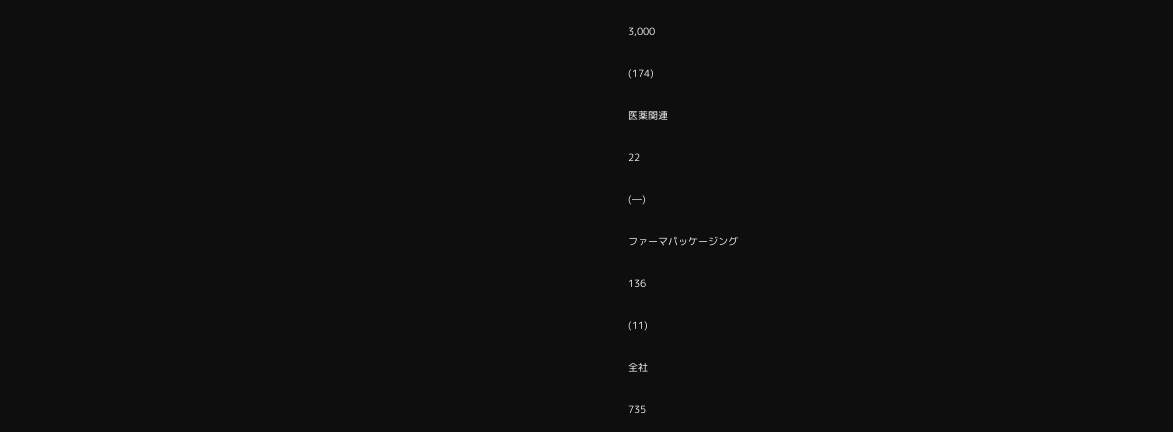3,000

(174)

医薬関連

22

(―)

ファーマパッケージング

136

(11)

全社

735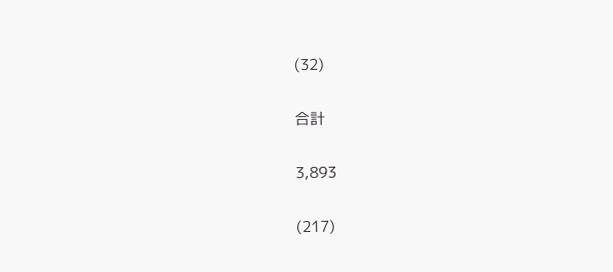(32)

合計

3,893

(217)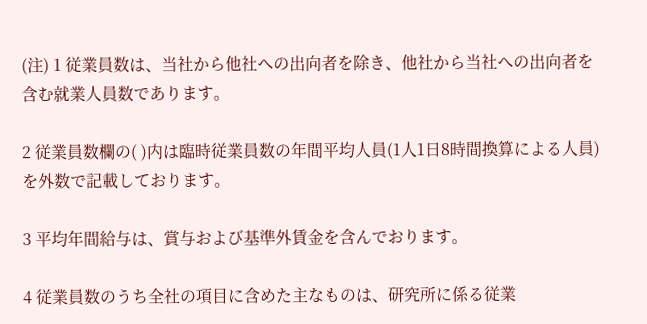(注) 1 従業員数は、当社から他社への出向者を除き、他社から当社への出向者を含む就業人員数であります。

2 従業員数欄の( )内は臨時従業員数の年間平均人員(1人1日8時間換算による人員)を外数で記載しております。

3 平均年間給与は、賞与および基準外賃金を含んでおります。

4 従業員数のうち全社の項目に含めた主なものは、研究所に係る従業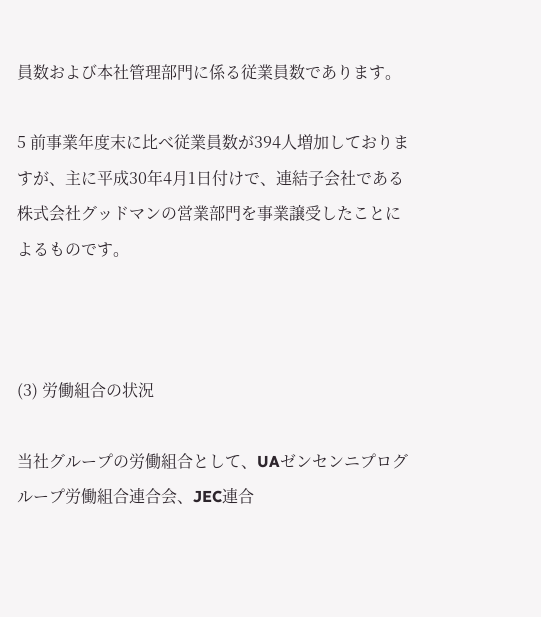員数および本社管理部門に係る従業員数であります。

5 前事業年度末に比べ従業員数が394人増加しておりますが、主に平成30年4月1日付けで、連結子会社である株式会社グッドマンの営業部門を事業譲受したことによるものです。



(3) 労働組合の状況

当社グループの労働組合として、UAゼンセンニプログループ労働組合連合会、JEC連合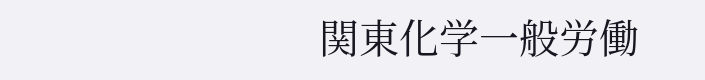関東化学一般労働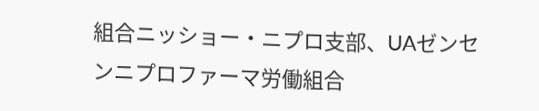組合ニッショー・ニプロ支部、UAゼンセンニプロファーマ労働組合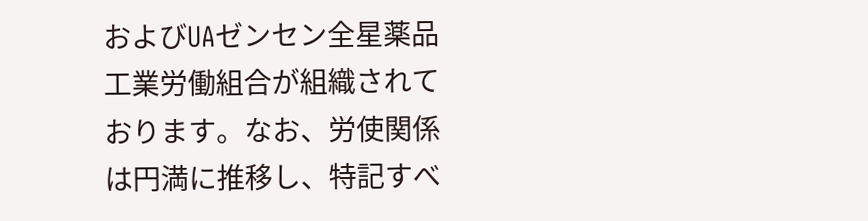およびUAゼンセン全星薬品工業労働組合が組織されております。なお、労使関係は円満に推移し、特記すべ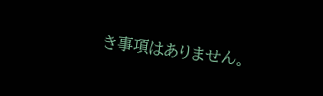き事項はありません。